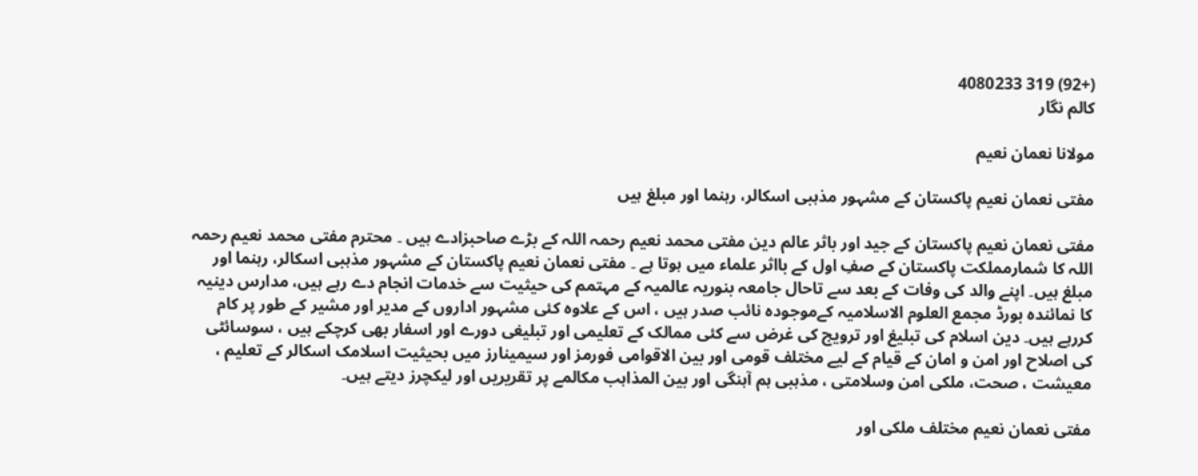(+92) 319 4080233
کالم نگار

مولانا نعمان نعیم

مفتی نعمان نعیم پاکستان کے مشہور مذہبی اسکالر، رہنما اور مبلغ ہیں

مفتی نعمان نعیم پاکستان کے جید اور باثر عالم دین مفتی محمد نعیم رحمہ اللہ کے بڑے صاحبزادے ہیں ۔ محترم مفتی محمد نعیم رحمہ اللہ کا شمارمملکت پاکستان کے صفِ اول کے بااثر علماء میں ہوتا ہے ۔ مفتی نعمان نعیم پاکستان کے مشہور مذہبی اسکالر، رہنما اور مبلغ ہیں۔ اپنے والد کی وفات کے بعد سے تاحال جامعہ بنوریہ عالمیہ کے مہتمم کی حیثیت سے خدمات انجام دے رہے ہیں، مدارس دینیہ کا نمائندہ بورڈ مجمع العلوم الاسلامیہ کےموجودہ نائب صدر ہیں ، اس کے علاوہ کئی مشہور اداروں کے مدیر اور مشیر کے طور پر کام کررہے ہیں۔ دین اسلام کی تبلیغ اور ترویج کی غرض سے کئی ممالک کے تعلیمی اور تبلیغی دورے اور اسفار بھی کرچکے ہیں ، سوسائٹی کی اصلاح اور امن و امان کے قیام کے لیے مختلف قومی اور بین الاقوامی فورمز اور سیمینارز میں بحیثیت اسلامک اسکالر کے تعلیم ، معیشت ، صحت، ملکی امن وسلامتی ، مذہبی ہم آہنگی اور بین المذاہب مکالمے پر تقریریں اور لیکچرز دیتے ہیں۔

مفتی نعمان نعیم مختلف ملکی اور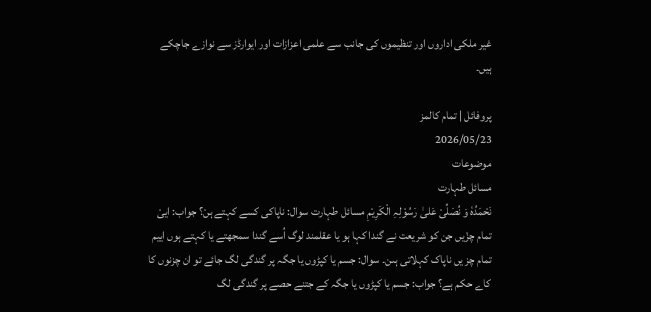غیر ملکی اداروں اور تنظیموں کی جانب سے علمی اعزازات اور ایوارڈز سے نوازے جاچکے ہیں۔

پروفائل | تمام کالمز
2026/05/23
موضوعات
مسائل طہارت
نَحْمَدُہٗ وَ نُصَلِّیْ عَلیٰ رَسُوْلِہِ الْکَرِیْمِ مسائل طہارت سوال: ناپاکی کسے کہتے ہںْ؟ جواب: اییْ تمام چزْیں جن کو شریعت نے گندا کہا ہو یا عقلمند لوگ اُسے گندا سمجھتے یا کہتے ہوں اییم تمام چز یں ناپاک کہلاتی ہںن۔ سوال: جسم یا کپڑوں یا جگہ پر گندگی لگ جائے تو ان چزنوں کا کاے حکم ہے؟ جواب: جسم یا کپڑوں یا جگہ کے جتنے حصے پر گندگی لگ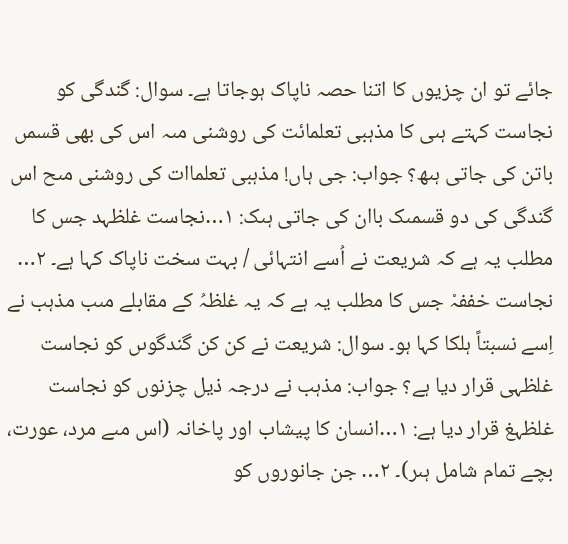جائے تو ان چزیوں کا اتنا حصہ ناپاک ہوجاتا ہے۔ سوال: گندگی کو نجاست کہتے ہںی کا مذہبی تعلمائت کی روشنی مںہ اس کی بھی قسمں باتن کی جاتی ہںھ؟ جواب: جی ہاں! مذہبی تعلماات کی روشنی مںح اس گندگی کی دو قسمںک باان کی جاتی ہںک: ۱…نجاست غلظہد جس کا مطلب یہ ہے کہ شریعت نے اُسے انتہائی / بہت سخت ناپاک کہا ہے۔ ۲… نجاست خففہْ جس کا مطلب یہ ہے کہ یہ غلظہُ کے مقابلے مںب مذہب نے اِسے نسبتاً ہلکا کہا ہو۔ سوال: شریعت نے کن کن گندگوںں کو نجاست غلظہی قرار دیا ہے؟ جواب: مذہب نے درجہ ذیل چزنوں کو نجاست غلظہغ قرار دیا ہے: ۱…انسان کا پیشاب اور پاخانہ (اس مںے مرد، عورت، بچے تمام شامل ہںر)۔ ۲… جن جانوروں کو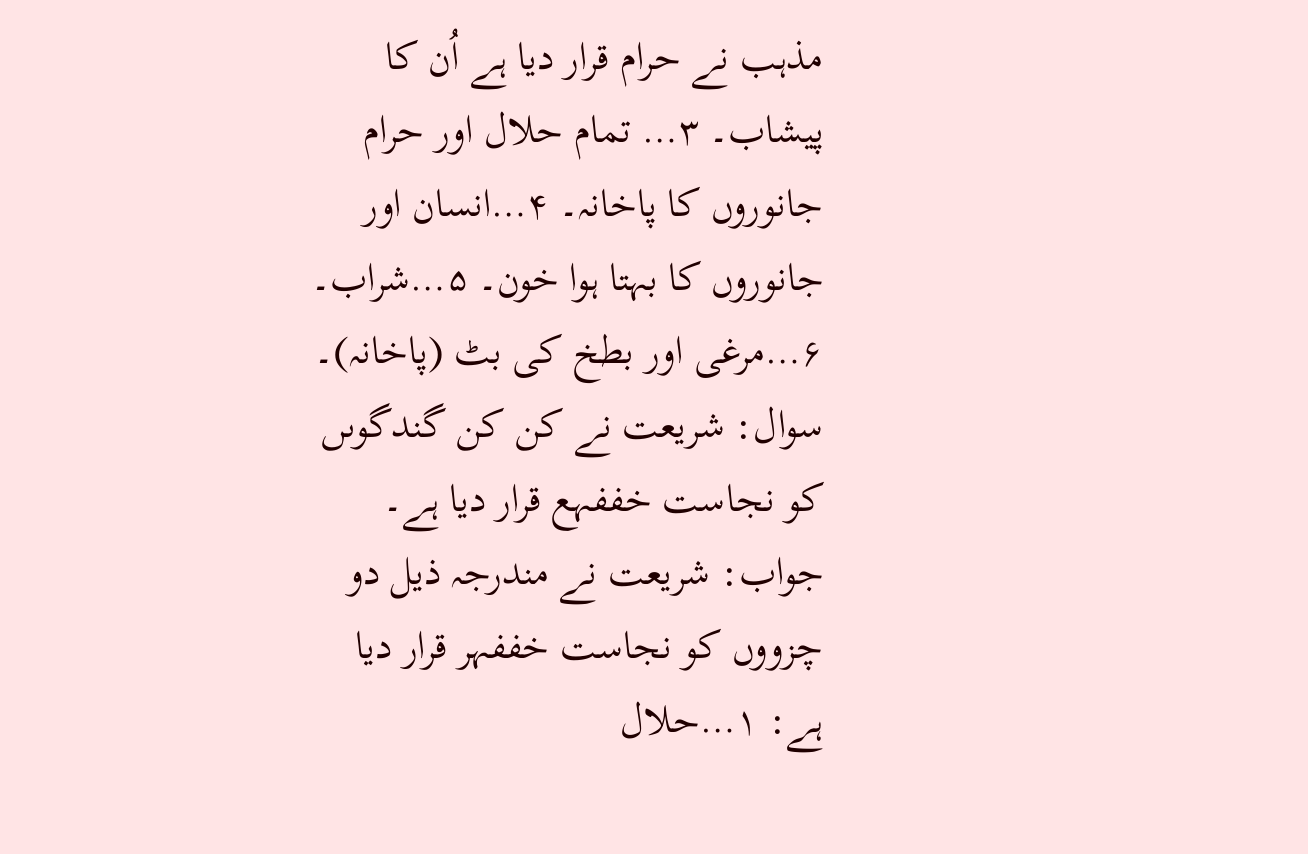مذہب نے حرام قرار دیا ہے اُن کا پیشاب۔ ۳… تمام حلال اور حرام جانوروں کا پاخانہ۔ ۴…انسان اور جانوروں کا بہتا ہوا خون۔ ۵…شراب۔ ۶…مرغی اور بطخ کی بٹ (پاخانہ)۔ سوال: شریعت نے کن کن گندگوںں کو نجاست خففہع قرار دیا ہے۔ جواب: شریعت نے مندرجہ ذیل دو چزووں کو نجاست خففہر قرار دیا ہے: ۱…حلال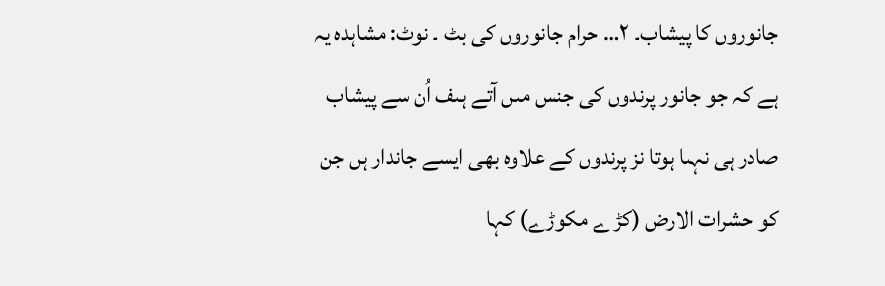جانوروں کا پیشاب۔ ۲… حرام جانوروں کی بٹ ۔ نوٹ: مشاہدہ یہ ہے کہ جو جانور پرندوں کی جنس مںں آتے ہںف اُن سے پیشاب صادر ہی نہںا ہوتا نز پرندوں کے علاوہ بھی ایسے جاندار ہں جن کو حشرات الارض (کڑ ے مکوڑے) کہا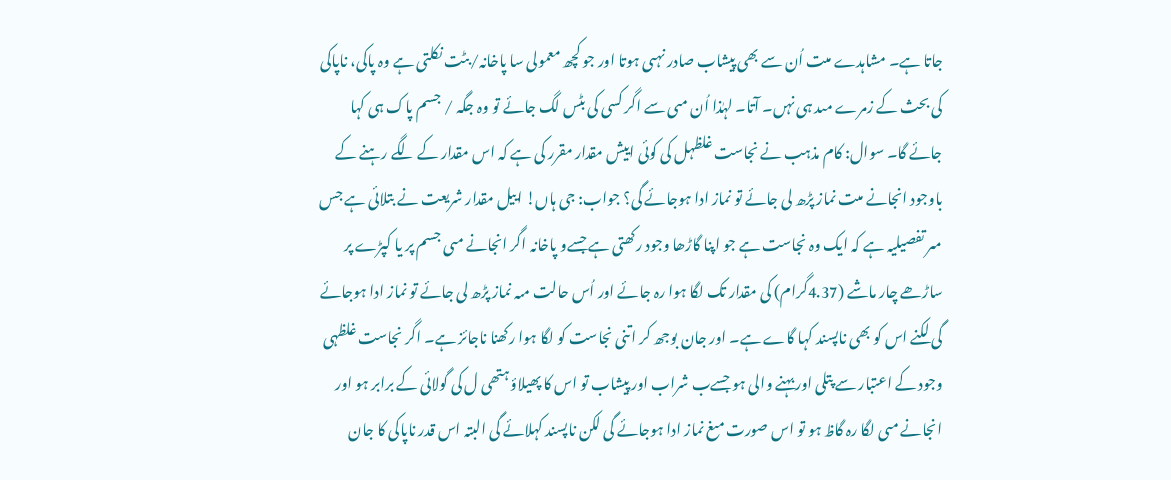جاتا ہے۔ مشاہدے مںت اُن سے بھی پیشاب صادر نہںی ہوتا اور جو کچھ معمولی سا پاخانہ/بٹت نکلتی ہے وہ پاکی، ناپاکی کی بحث کے زمرے مںد ہی نہں۔ آتا۔ لہٰذا اُن مںی سے اگر کسی کی بٹس لگ جائے تو وہ جگہ / جسم پاک ہی کہا جائے گا۔ سوال: کام مذہب نے نجاست غلظہل کی کوئی اییش مقدار مقرر کی ہے کہ اس مقدار کے لگے رہنے کے باوجود انجانے مںت نماز پڑھ لی جائے تو نماز ادا ہوجائے گی؟ جواب: جی ہاں! اییل مقدار شریعت نے بتلائی ہے جس مںر تفصیلیہ ہے کہ ایک وہ نجاست ہے جو اپنا گاڑھا وجود رکھتی ہے جسےو پاخانہ اگر انجانے مںی جسم پر یا کپڑے پر ساڑھے چار ماشے (4.37گرام) کی مقدار تک لگا ہوا رہ جائے اور اُس حالت مںہ نماز پڑھ لی جائے تو نماز ادا ہوجائے گی لکنے اس کو بھی ناپسند کہا گاے ہے۔ اور جان بوجھ کر اتنی نجاست کو لگا ہوا رکھنا ناجائز ہے۔ اگر نجاست غلظہی وجود کے اعتبار سے پتلی اور بہنے والی ہو جسےب شراب اور پیشاب تو اس کا پھیلاؤ ہتھی ل کی گولائی کے برابر ہو اور انجانے مںی لگا رہ گاظ ہو تو اس صورت مںغ نماز ادا ہوجائے گی لکن ناپسند کہلائے گی البتہ اس قدر ناپاکی کا جان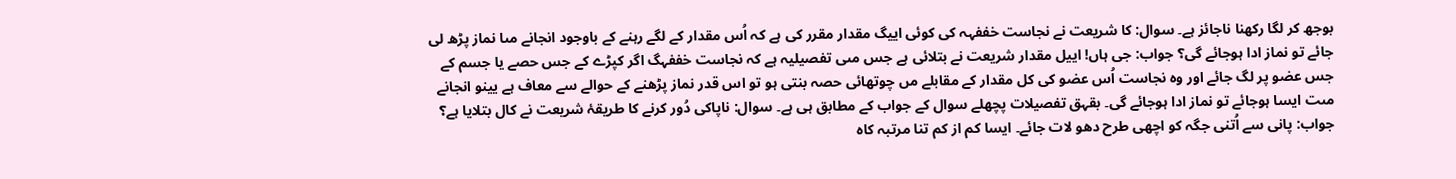بوجھ کر لگا رکھنا ناجائز ہے۔ سوال: کا شریعت نے نجاست خففہہ کی کوئی اییگ مقدار مقرر کی ہے کہ اُس مقدار کے لگے رہنے کے باوجود انجانے مںا نماز پڑھ لی جائے تو نماز ادا ہوجائے گی؟ جواب: جی ہاں! اییل مقدار شریعت نے بتلائی ہے جس مںی تفصیلیہ ہے کہ نجاست خففہگ اگر کپڑے کے جس حصے یا جسم کے جس عضو پر لگ جائے اور وہ نجاست اُس عضو کی کل مقدار کے مقابلے مں چوتھائی حصہ بنتی ہو تو اس قدر نماز پڑھنے کے حوالے سے معاف ہے یینو انجانے مںت ایسا ہوجائے تو نماز ادا ہوجائے گی۔ بقہق تفصیلات پچھلے سوال کے جواب کے مطابق ہی ہے۔ سوال: ناپاکی دُور کرنے کا طریقۂ شریعت نے کال بتلایا ہے؟ جواب: پانی سے اُتنی جگہ کو اچھی طرح دھو لات جائے۔ ایسا کم از کم تنا مرتبہ کاہ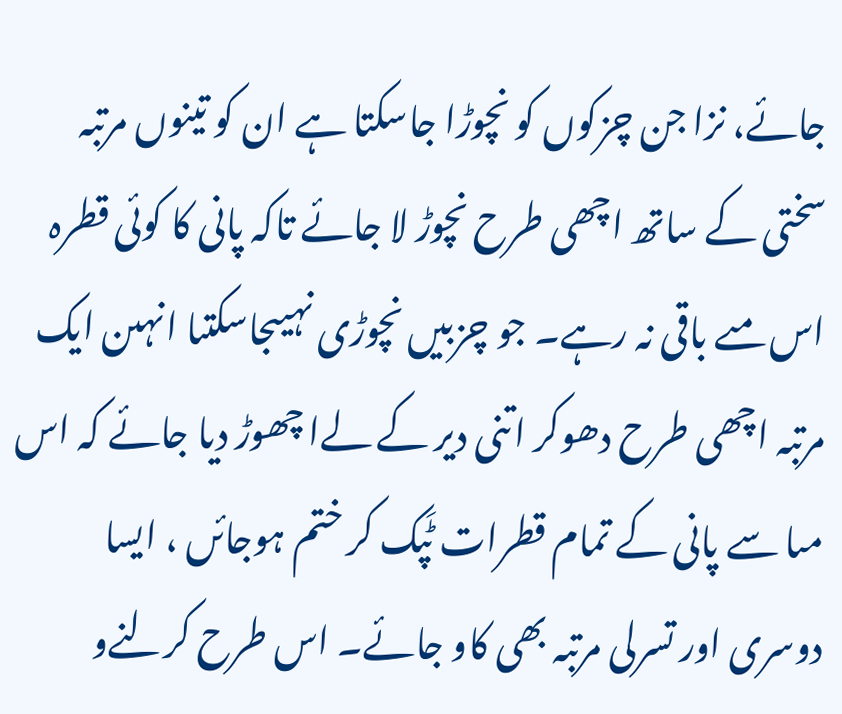جائے، نزا جن چزکوں کو نچوڑا جاسکتا ہے ان کو تینوں مرتبہ سختی کے ساتھ اچھی طرح نچوڑ لا جائے تاکہ پانی کا کوئی قطرہ اس مںے باقی نہ رہے۔ جو چزبیں نچوڑی نہیںجاسکتںا انہںن ایک مرتبہ اچھی طرح دھوکر اتنی دیر کے لےا چھوڑ دیا جائے کہ اس مںا سے پانی کے تمام قطرات ٹَپک کر ختم ہوجائں ، ایسا دوسری اور تسرلی مرتبہ بھی کاو جائے۔ اس طرح کرلنےو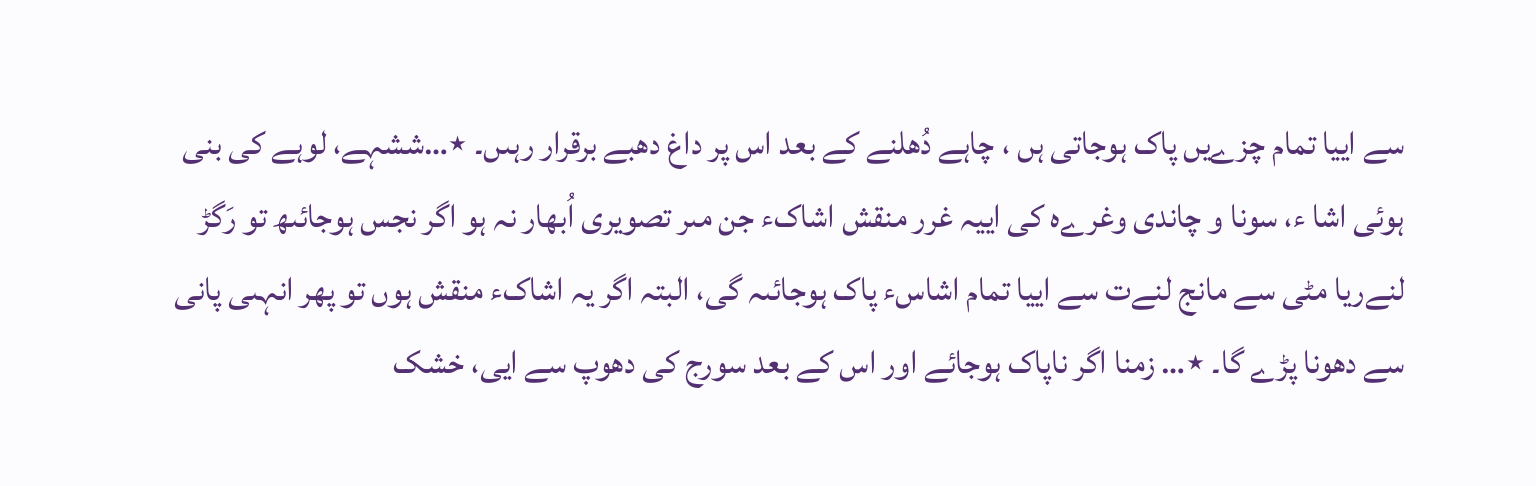سے اییا تمام چزےیں پاک ہوجاتی ہں ، چاہے دُھلنے کے بعد اس پر داغ دھبے برقرار رہںں۔ ٭…ششہے، لوہے کی بنی ہوئی اشا ء، سونا و چاندی وغرےہ کی اییہ غرر منقش اشاکء جن مںر تصویری اُبھار نہ ہو اگر نجس ہوجائںھ تو رَگڑ لنےریا مٹی سے مانج لنےت سے اییا تمام اشاسء پاک ہوجائںہ گی، البتہ اگر یہ اشاکء منقش ہوں تو پھر انہںی پانی سے دھونا پڑے گا۔ ٭… زمنا اگر ناپاک ہوجائے اور اس کے بعد سورج کی دھوپ سے ایی، خشک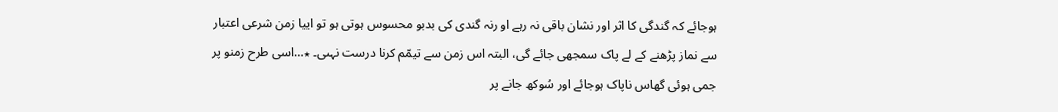ہوجائے کہ گندگی کا اثر اور نشان باقی نہ رہے او رنہ گندی کی بدبو محسوس ہوتی ہو تو اییا زمن شرعی اعتبار سے نماز پڑھنے کے لے پاک سمجھی جائے گی، البتہ اس زمن سے تیمّم کرنا درست نہںی۔ ٭…اسی طرح زمنو پر جمی ہوئی گھاس ناپاک ہوجائے اور سُوکھ جانے پر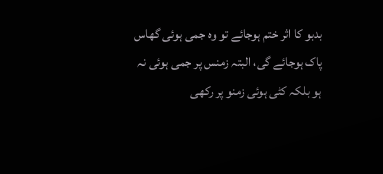بدبو کا اثر ختم ہوجائے تو وہ جمی ہوئی گھاس پاک ہوجائے گی، البتہ زمنس پر جمی ہوئی نہ ہو بلکہ کٹی ہوئی زمنو پر رکھی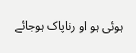ہوئی ہو او رناپاک ہوجائے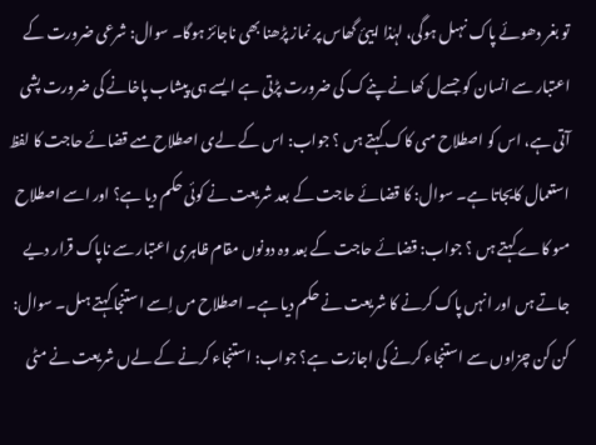تو بغر دھوئے پاک نہںل ہوگی، لہٰذا اییئ گھاس پر نماز پڑھنا بھی ناجائز ہوگا۔ سوال: شرعی ضرورت کے اعتبار سے انسان کو جسےل کھانے پنےک کی ضرورت پڑتی ہے ایسے ہی پیشاب پاخانے کی ضرورت پشی آتی ہے، اس کو اصطلاح مںی کاک کہتے ہں ؟ جواب: اس کے لےی اصطلاح مںے قضائے حاجت کا لفظ استعمال کایجاتا ہے۔ سوال: کا قضائے حاجت کے بعد شریعت نے کوئی حکم دیا ہے؟ اور اسے اصطلاح مںو کاے کہتے ہں ؟ جواب: قضائے حاجت کے بعد وہ دونوں مقام ظاہری اعتبار سے ناپاک قرار دیے جاتے ہں اور انہں پاک کرنے کا شریعت نے حکم دیا ہے۔ اصطلاح مں اِسے استنجا کہتے ہںل۔ سوال: کن کن چزاوں سے استنجاء کرنے کی اجازت ہے؟ جواب: استنجاء کرنے کے لےں شریعت نے مٹی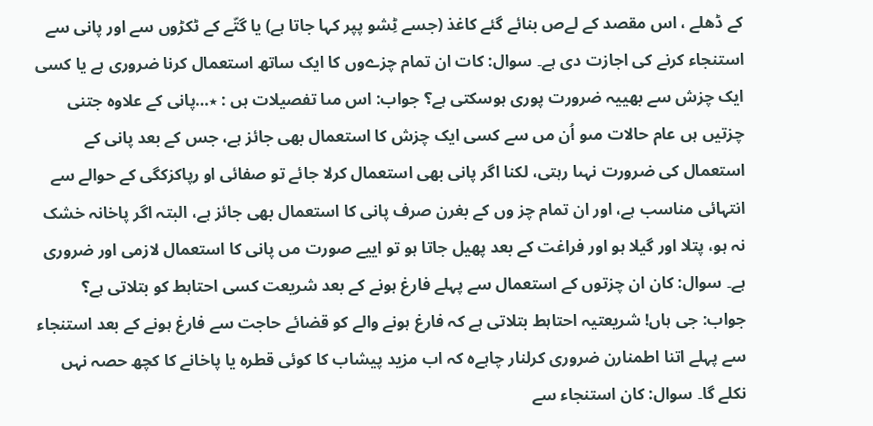کے ڈھلے ، اس مقصد کے لےص بنائے گئے کاغذ (جسے ٹِشو پپر کہا جاتا ہے) یا گتّے کے ٹکڑوں سے اور پانی سے استنجاء کرنے کی اجازت دی ہے۔ سوال: کات ان تمام چزےوں کا ایک ساتھ استعمال کرنا ضروری ہے یا کسی ایک چزش سے بھییہ ضرورت پوری ہوسکتی ہے؟ جواب: اس مںا تفصیلات ہں : ٭…پانی کے علاوہ جتنی چزتیں ہں عام حالات مںو اُن مں سے کسی ایک چزش کا استعمال بھی جائز ہے، جس کے بعد پانی کے استعمال کی ضرورت نہںا رہتی، لکنا اگر پانی بھی استعمال کرلا جائے تو صفائی او رپاکزکگی کے حوالے سے انتہائی مناسب ہے، اور ان تمام چز وں کے بغرن صرف پانی کا استعمال بھی جائز ہے، البتہ اگر پاخانہ خشک نہ ہو، پتلا اور گیلا ہو اور فراغت کے بعد پھیل جاتا ہو تو اییے صورت مں پانی کا استعمال لازمی اور ضروری ہے۔ سوال: کان ان چزتوں کے استعمال سے پہلے فارغ ہونے کے بعد شریعت کسی احتاہط کو بتلاتی ہے؟ جواب: جی ہاں! شریعتیہ احتاہط بتلاتی ہے کہ فارغ ہونے والے کو قضائے حاجت سے فارغ ہونے کے بعد استنجاء سے پہلے اتنا اطمنارن ضروری کرلنار چاہےہ کہ اب مزید پیشاب کا کوئی قطرہ یا پاخانے کا کچھ حصہ نہں نکلے گا۔ سوال: کان استنجاء سے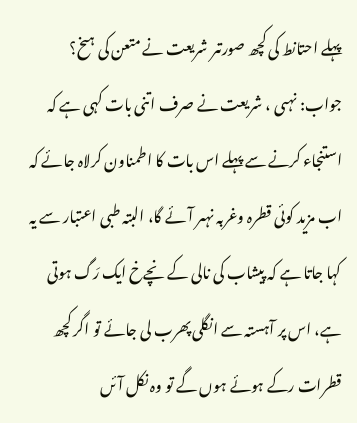پہلے احتانط کی کچھ صورتںر شریعت نے متعن کی ہںخ؟ جواب: نہںی ، شریعت نے صرف اتنی بات کہی ہے کہ استنجاء کرنے سے پہلے اس بات کا اطمناون کرلاہ جائے کہ اب مزید کوئی قطرہ وغربہ نہںر آئے گا، البتہ طبی اعتبار سے یہ کہا جاتا ہے کہ پیشاب کی نالی کے نچےخ ایک رَگ ہوتی ہے، اس پر آہستہ سے انگلی پھرب لی جائے تو اگر کچھ قطرات رکے ہوئے ہوں گے تو وہ نکل آئں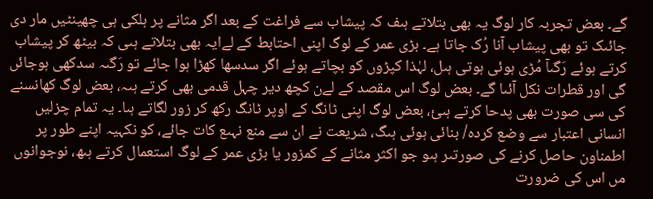گے۔ بعض تجربہ کار لوگ یہ بھی بتلاتے ہںف کہ پیشاب سے فراغت کے بعد اگر مثانے پر ہلکی ہی چھینٹیں مار دی جائںک تو بھی پیشاب آنا رُک جاتا ہے۔ بڑی عمر کے لوگ اپنی احتابط کے لےایہ بھی بتلاتے ہںی کہ بیٹھ کر پیشاب کرتے ہوئے رَگںآ مُڑی ہوئی ہوتی ہںل، لہٰذا کپڑوں کو بچاتے ہوئے اگر سدسھا کھڑا ہوا جائے تو رَگںہ سدکھی ہوجائں گی اور قطرات نکل آئںا گے۔ بعض لوگ اس مقصد کے لےن کچھ دیر چہل قدمی بھی کرتے ہںہ، بعض لوگ کھانسنے کی سی صورت بھی پدحا کرتے ہںئ، بعض لوگ اپنی ٹانگ کے اوپر ٹانگ رکھ کر زور لگاتے ہںا۔ یہ تمام چزلیں انسانی اعتبار سے وضع کردہ/ بنائی ہوئی ہںگ، شریعت نے ان سے منع نہںع کات جائے، کو نکہیہ اپنے طور پر اطمناون حاصل کرنے کی صورتںر ہںو جو اکثر مثانے کے کمزور یا بڑی عمر کے لوگ استعمال کرتے ہںھ، نوجوانوں مں اس کی ضرورت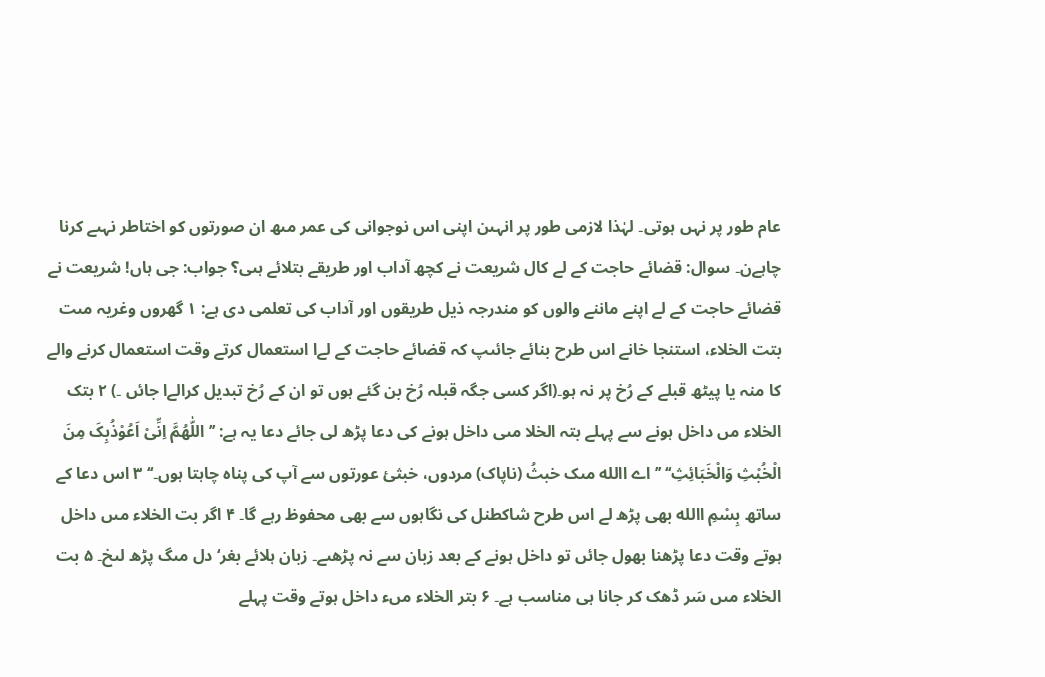عام طور پر نہں ہوتی۔ لہٰذا لازمی طور پر انہںن اپنی اس نوجوانی کی عمر مںھ ان صورتوں کو اختاطر نہںے کرنا چاہےن۔ سوال: قضائے حاجت کے لے کال شریعت نے کچھ آداب اور طریقے بتلائے ہںی؟ جواب: جی ہاں! شریعت نے قضائے حاجت کے لے اپنے ماننے والوں کو مندرجہ ذیل طریقوں اور آداب کی تعلمی دی ہے: ۱ گھروں وغریہ مںت بتت الخلاء، استنجا خانے اس طرح بنائے جائںپ کہ قضائے حاجت کے لےا استعمال کرتے وقت استعمال کرنے والے کا منہ یا پیٹھ قبلے کے رُخ پر نہ ہو۔(اگر کسی جگہ قبلہ رُخ بن گئے ہوں تو ان کے رُخ تبدیل کرالےا جائں ۔) ۲ بتک الخلاء مں داخل ہونے سے پہلے بتہ الخلا مںی داخل ہونے کی دعا پڑھ لی جائے دعا یہ ہے: ’’اللّٰھُمَّ اِنِّیْ اَعُوْذُبِکَ مِنَ الْخُبْثِ وَالْخَبَائِثِ‘‘ ’’اے االله مںک خبثُ (ناپاک) مردوں، خبثئ عورتوں سے آپ کی پناہ چاہتا ہوں۔‘‘ ۳ اس دعا کے ساتھ بِسْمِ االله بھی پڑھ لے اس طرح شاکطنل کی نگاہوں سے بھی محفوظ رہے گا۔ ۴ اگر بت الخلاء مںں داخل ہوتے وقت دعا پڑھنا بھول جائں تو داخل ہونے کے بعد زبان سے نہ پڑھںے۔ زبان ہلائے بغر‘ دل مںگ پڑھ لںخ۔ ۵ بت الخلاء مںں سَر ڈھک کر جانا ہی مناسب ہے۔ ۶ بتر الخلاء مںء داخل ہوتے وقت پہلے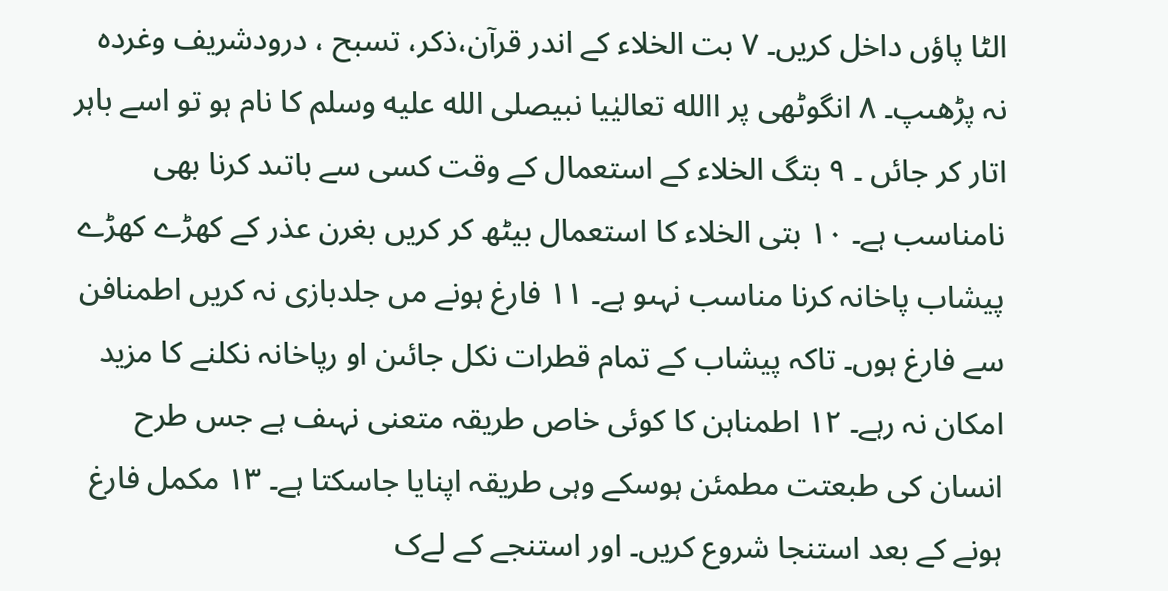الٹا پاؤں داخل کریں۔ ۷ بت الخلاء کے اندر قرآن،ذکر، تسبح ، درودشریف وغردہ نہ پڑھںپ۔ ۸ انگوٹھی پر االله تعالیٰیا نبیصلى الله عليه وسلم کا نام ہو تو اسے باہر اتار کر جائں ۔ ۹ بتگ الخلاء کے استعمال کے وقت کسی سے باتںد کرنا بھی نامناسب ہے۔ ۱۰ بتی الخلاء کا استعمال بیٹھ کر کریں بغرن عذر کے کھڑے کھڑے پیشاب پاخانہ کرنا مناسب نہںو ہے۔ ۱۱ فارغ ہونے مں جلدبازی نہ کریں اطمنافن سے فارغ ہوں۔ تاکہ پیشاب کے تمام قطرات نکل جائںن او رپاخانہ نکلنے کا مزید امکان نہ رہے۔ ۱۲ اطمناہن کا کوئی خاص طریقہ متعنی نہںف ہے جس طرح انسان کی طبعتت مطمئن ہوسکے وہی طریقہ اپنایا جاسکتا ہے۔ ۱۳ مکمل فارغ ہونے کے بعد استنجا شروع کریں۔ اور استنجے کے لےک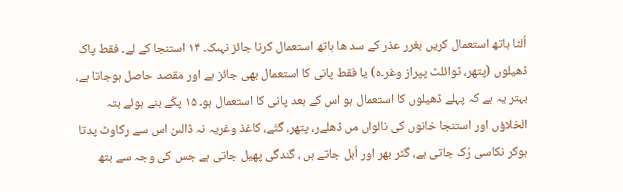اُلٹا ہاتھ استعمال کریں بغرر عذر کے سد ھا ہاتھ استعمال کرنا جائز نہںک۔ ۱۴ استنجا کے لے۔ فقط پاک ڈھیلوں (پتھر، ٹوائلٹ پپراز وغر۔ہ) یا فقط پانی کا استعمال بھی جائز ہے اور مقصد حاصل ہوجاتا ہے، بہتر یہ ہے کہ پہلے ڈھیلوں کا استعمال ہو اس کے بعد پانی کا استعمال ہو۔ ۱۵ پکّے بنے ہوئے بتہ الخلاؤں اور استنجا خانوں کی نالواں مں ڈھلےر، پتھر، گتّے، کاغذ وغریہ نہ ڈالںن اس سے رکاوٹ پدتا ہوکر نکاسی رُک جاتی ہے، گٹر بھر اور اُبل جاتے ہں ، گندگی پھیل جاتی ہے جس کی وجہ سے بتھ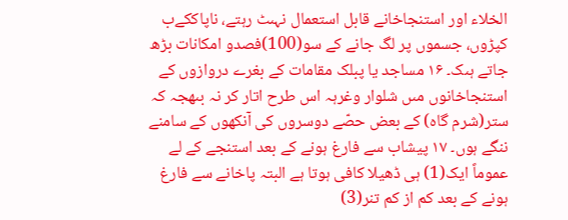الخلاء اور استنجاخانے قابل استعمال نہںٹ رہتے، ناپاککےب کپڑوں، جسموں پر لگ جانے کے سو(100)فصدو امکانات بڑھ جاتے ہںک۔ ۱۶ مساجد یا پبلک مقامات کے بغرے دروازوں کے استنجاخانوں مںں شلوار وغرہہ اس طرح اتار کر نہ بںھجہ کہ ستر(شرم گاہ) کے بعض حصّے دوسروں کی آنکھوں کے سامنے ننگے ہوں۔ ۱۷ پیشاب سے فارغ ہونے کے بعد استنجے کے لے عموماً ایک(1) ہی ڈھیلا کافی ہوتا ہے البتہ پاخانے سے فارغ ہونے کے بعد کم از کم تنر(3)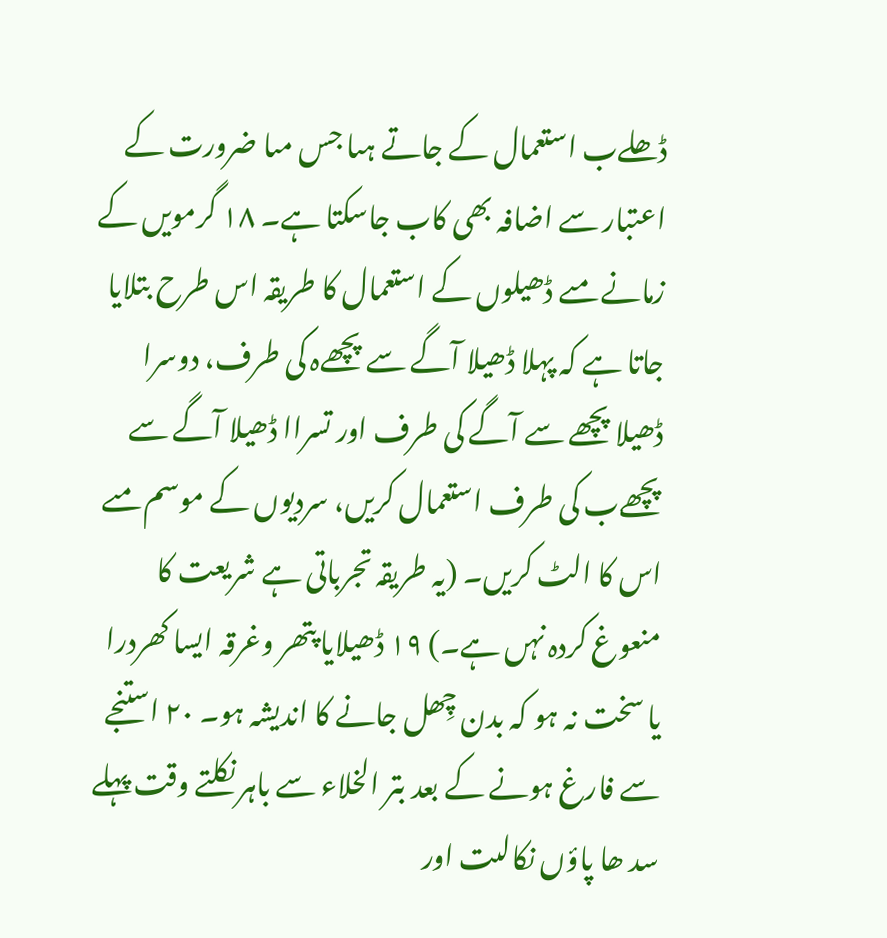ڈھلےب استعمال کے جاتے ہںا جس مںا ضرورت کے اعتبار سے اضافہ بھی کاب جاسکتا ہے۔ ۱۸ گرمویں کے زمانے مںے ڈھیلوں کے استعمال کا طریقہ اس طرح بتلایا جاتا ہے کہ پہلا ڈھیلا آگے سے پچھےہ کی طرف، دوسرا ڈھیلا پچھے سے آگے کی طرف اور تسراا ڈھیلا آگے سے پچھےب کی طرف استعمال کریں، سردیوں کے موسم مںے اس کا الٹ کریں۔ (یہ طریقہ تجرباتی ہے شریعت کا منعوغ کردہ نہں ہے۔) ۱۹ ڈھیلایا پتھر وغرقہ ایسا کھردرا یا سخت نہ ہو کہ بدن چِھل جانے کا اندیشہ ہو۔ ۲۰ استنجے سے فارغ ہونے کے بعد بتر الخلاء سے باہر نکلتے وقت پہلے سد ھا پاؤں نکالںت اور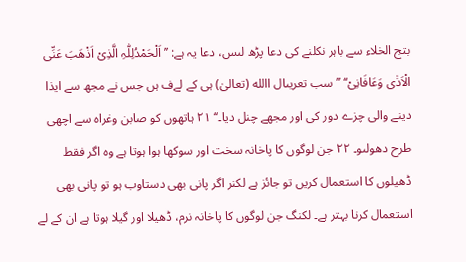بتج الخلاء سے باہر نکلنے کی دعا پڑھ لںس، دعا یہ ہے: ’’اَلْحَمْدُلِلّٰہِ الَّذِیْ اَذْھَبَ عَنِّی الْاَذٰی وَعَافَانِیْ‘‘ ’’سب تعریںال االله (تعالیٰ) ہی کے لےف ہں جس نے مجھ سے ایذا دینے والی چزے دور کی اور مجھے چنل دیا۔‘‘ ۲۱ ہاتھوں کو صابن وغراہ سے اچھی طرح دھولںو۔ ۲۲ جن لوگوں کا پاخانہ سخت اور سوکھا ہوا ہوتا ہے وہ اگر فقط ڈھیلوں کا استعمال کریں تو جائز ہے لکنر اگر پانی بھی دستاوب ہو تو پانی بھی استعمال کرنا بہتر ہے۔ لکنگ جن لوگوں کا پاخانہ نرم، ڈھیلا اور گیلا ہوتا ہے ان کے لے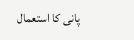پانی کا استعمال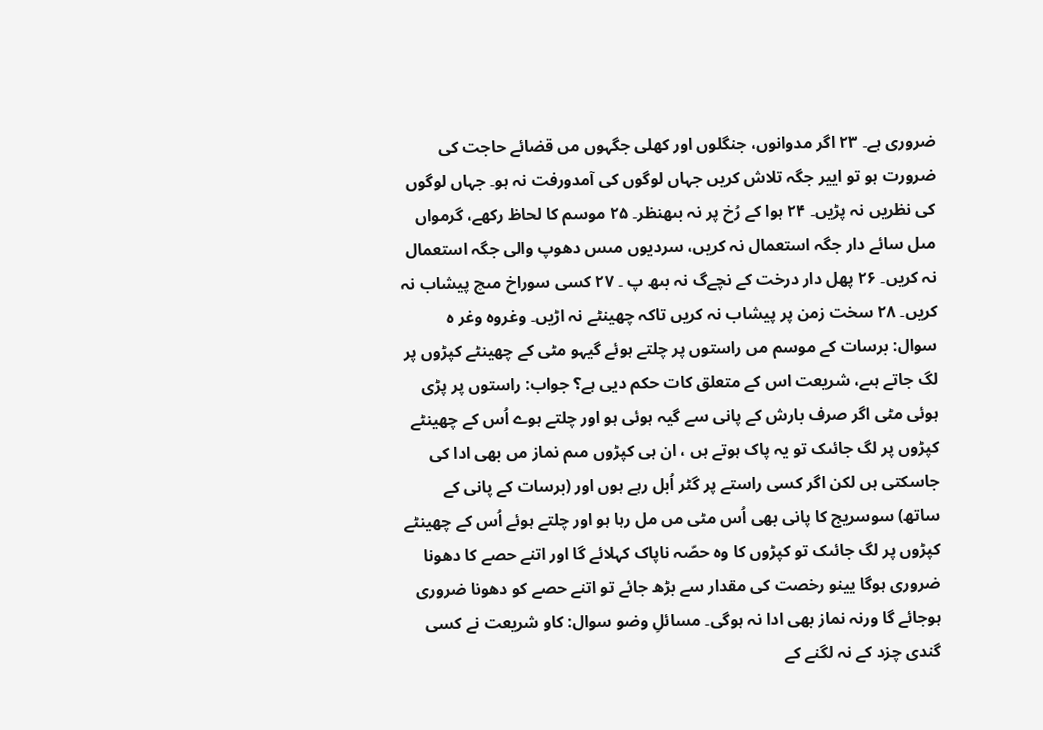ضروری ہے۔ ۲۳ اگر مدوانوں، جنگلوں اور کھلی جگہوں مں قضائے حاجت کی ضرورت ہو تو اییر جگہ تلاش کریں جہاں لوگوں کی آمدورفت نہ ہو۔ جہاں لوگوں کی نظریں نہ پڑیں۔ ۲۴ ہوا کے رُخ پر نہ بںھنظر۔ ۲۵ موسم کا لحاظ رکھے، گرمواں مںل سائے دار جگہ استعمال نہ کریں، سردیوں مںس دھوپ والی جگہ استعمال نہ کریں۔ ۲۶ پھل دار درخت کے نچےگ نہ بںھ پ ۔ ۲۷ کسی سوراخ مںچ پیشاب نہ کریں۔ ۲۸ سخت زمن پر پیشاب نہ کریں تاکہ چھینٹے نہ اڑیں۔ وغروہ وغر ہ سوال: برسات کے موسم مں راستوں پر چلتے ہوئے گیہو مٹی کے چھینٹے کپڑوں پر لگ جاتے ہںے، شریعت اس کے متعلق کات حکم دیی ہے؟ جواب: راستوں پر پڑی ہوئی مٹی اگر صرف بارش کے پانی سے گیہ ہوئی ہو اور چلتے ہوے اُس کے چھینٹے کپڑوں پر لگ جائںک تو یہ پاک ہوتے ہں ، ان ہی کپڑوں مںم نماز مں بھی ادا کی جاسکتی ہں لکن اگر کسی راستے پر گٹر اُبل رہے ہوں اور (برسات کے پانی کے ساتھ) سوسریج کا پانی بھی اُس مٹی مں مل رہا ہو اور چلتے ہوئے اُس کے چھینٹے کپڑوں پر لگ جائںک تو کپڑوں کا وہ حصّہ ناپاک کہلائے گا اور اتنے حصے کا دھونا ضروری ہوگا یینو رخصت کی مقدار سے بڑھ جائے تو اتنے حصے کو دھونا ضروری ہوجائے گا ورنہ نماز بھی ادا نہ ہوگی۔ مسائلِ وضو سوال: کاو شریعت نے کسی گندی چزد کے نہ لگنے کے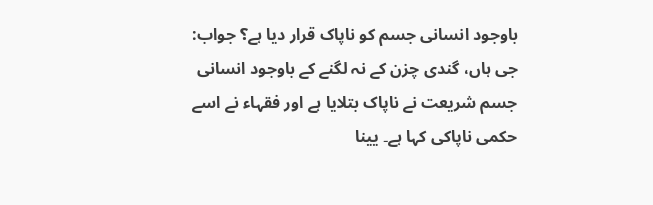باوجود انسانی جسم کو ناپاک قرار دیا ہے؟ جواب: جی ہاں، گندی چزن کے نہ لگنے کے باوجود انسانی جسم شریعت نے ناپاک بتلایا ہے اور فقہاء نے اسے حکمی ناپاکی کہا ہے۔ یینا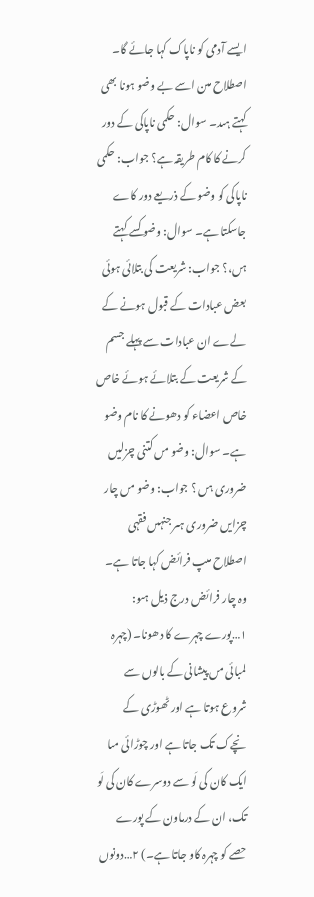ایسے آدمی کو ناپاک کہا جائے گا۔ اصطلاح مںن اسے بے وضو ہونا بھی کہتے ہںد۔ سوال: حکمی ناپاکی کے دور کرنے کا کام طریقہ ہے؟ جواب: حکمی ناپاکی کو وضو کے ذریعے دور کاے جاسکتا ہے۔ سوال: وضو کسے کہتے ہں،؟ جواب: شریعت کی بتلائی ہوئی بعض عبادات کے قبول ہونے کے لےے ان عبادات سے پہلے جسم کے شریعت کے بتلائے ہوئے خاص خاص اعضاء کو دھونے کا نام وضو ہے۔ سوال: وضو مں کتنی چزلیں ضروری ہں ؟ جواب: وضو مں چار چزایں ضروری ہںر جنہںں فقہی اصطلاح مںپ فرائض کہا جاتا ہے۔ وہ چار فرائض درج ذیل ہںو: ۱…پورے چہرے کا دھونا۔ (چہرہ لمبائی مں پیشانی کے بالوں سے شروع ہوتا ہے اور ٹھوڑی کے نچےک تک جاتا ہے اور چوڑائی مںا ایک کان کی لَو سے دوسرے کان کی لَو تک، ان کے درماون کے پورے حصے کو چہرہ کاو جاتا ہے۔) ۲…دونوں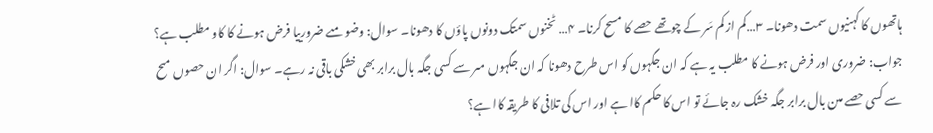ہاتھوں کا کہنیوں سمت دھونا۔ ۳…کم از کم سَر کے چوتھے حصے کا مسح کرنا۔ ۴… ٹخنوں سمتک دونوں پاؤں کا دھونا۔ سوال: وضو مںے ضرورییا فرض ہونے کا کاو مطلب ہے؟ جواب: ضروری اور فرض ہونے کا مطلب یہ ہے کہ ان جگہوں کو اس طرح دھونا کہ ان جگہوں مںر سے کسی جگہ بال برابر بھی خشکی باقی نہ رہے۔ سوال: اگر ان حصوں مںح سے کسی حصے مںن بال برابر جگہ خشک رہ جائے تو اس کا حکم کاا ہے اور اس کی تلافی کا طریقہ کاا ہے؟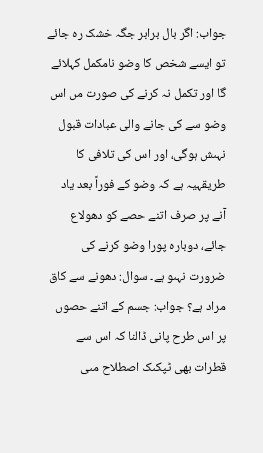جواب: اگر بال برابر جگہ خشک رہ جائے تو ایسے شخص کا وضو نامکمل کہلائے گا اور تکمل نہ کرنے کی صورت مں اس وضو سے کی جانے والی عبادات قبول نہںش ہوگی، اور اس کی تلافی کا طریقہیہ ہے کہ وضو کے فوراً بعد یاد آنے پر صرف اتنے حصے کو دھولاع جائے، دوبارہ پورا وضو کرنے کی ضرورت نہںو ہے۔ سوال: دھونے سے کاق مراد ہے؟ جواب: جسم کے اتنے حصوں پر اس طرح پانی ڈالنا کہ اس سے قطرات بھی ٹپکںک اصطلاح مںی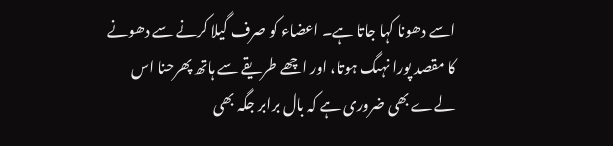اسے دھونا کہا جاتا ہے۔ اعضاء کو صرف گیلا کرنے سے دھونے کا مقصد پورا نہںگ ہوتا، اور اچھے طریقے سے ہاتھ پھرحنا اس لےے بھی ضروری ہے کہ بال برابر جگہ بھی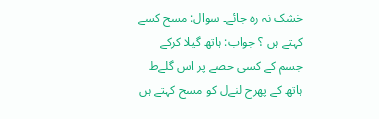خشک نہ رہ جائے۔ سوال: مسح کسے کہتے ہں ؟ جواب: ہاتھ گیلا کرکے جسم کے کسی حصے پر اس گلےط ہاتھ کے پھرح لنےل کو مسح کہتے ہں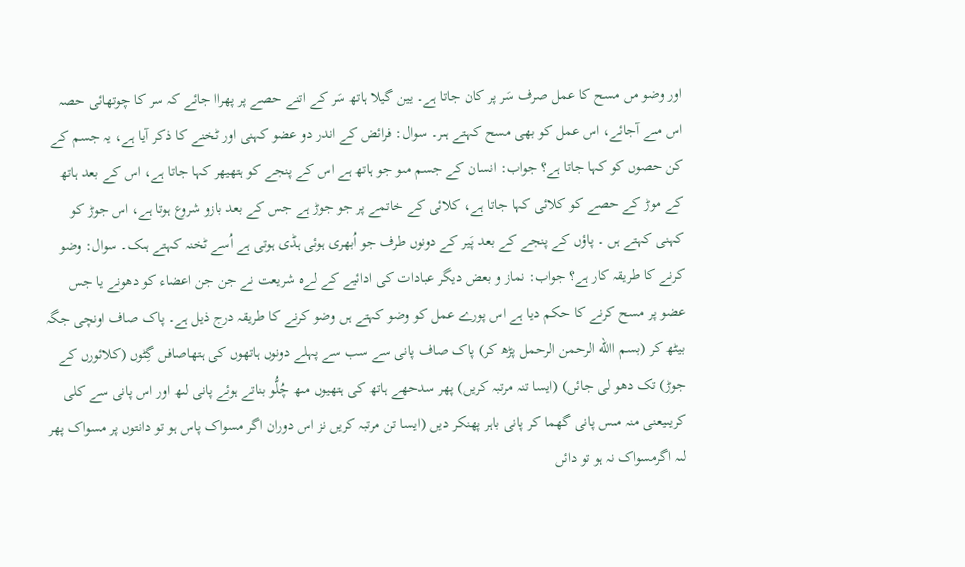اور وضو مں مسح کا عمل صرف سَر پر کان جاتا ہے۔ یین گیلا ہاتھ سَر کے اتنے حصے پر پھراا جائے کہ سر کا چوتھائی حصہ اس مںے آجائے، اس عمل کو بھی مسح کہتے ہںر۔ سوال: فرائض کے اندر دو عضو کہنی اور ٹخنے کا ذکر آیا ہے، یہ جسم کے کن حصوں کو کہا جاتا ہے؟ جواب: انسان کے جسم مںو جو ہاتھ ہے اس کے پنجے کو ہتھیھر کہا جاتا ہے، اس کے بعد ہاتھ کے موڑ کے حصے کو کلائی کہا جاتا ہے، کلائی کے خاتمے پر جو جوڑ ہے جس کے بعد بازو شروع ہوتا ہے، اس جوڑ کو کہنی کہتے ہں ۔ پاؤں کے پنجے کے بعد پَیر کے دونوں طرف جو اُبھری ہوئی ہڈی ہوتی ہے اُسے ٹخنہ کہتے ہںک۔ سوال: وضو کرنے کا طریقہ کار ہے؟ جواب: نماز و بعض دیگر عبادات کی ادائیے کے لےہ شریعت نے جن جن اعضاء کو دھونے یا جس عضو پر مسح کرنے کا حکم دیا ہے اس پورے عمل کو وضو کہتے ہں وضو کرنے کا طریقہ درج ذیل ہے۔ پاک صاف اونچی جگہ بیٹھ کر (بسم االله الرحمن الرحمل پڑھ کر) پاک صاف پانی سے سب سے پہلے دونوں ہاتھوں کی ہتھاصافں گِٹوں (کلائورں کے جوڑ) تک دھو لی جائں) (ایسا تنہ مرتبہ کریں) پھر سدحھے ہاتھ کی ہتھیوں مںھ چُلُّو بناتے ہوئے پانی لںھ اور اس پانی سے کلی کریںیعنی منہ مںس پانی گھما کر پانی باہر پھنکر دیں (ایسا تن مرتبہ کریں نز اس دوران اگر مسواک پاس ہو تو دانتوں پر مسواک پھر لںہ اگرمسواک نہ ہو تو دائں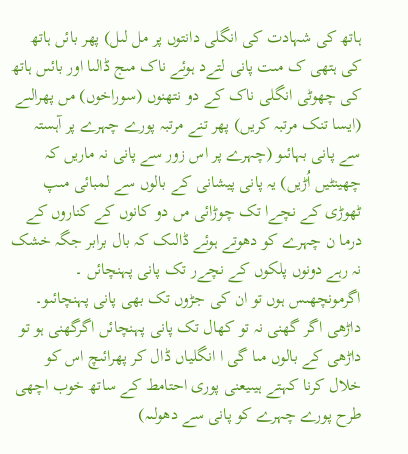ہاتھ کی شہادت کی انگلی دانتوں پر مل لںل) پھر بائں ہاتھ کی ہتھی ک مںت پانی لتےد ہوئے ناک مںج ڈالںا اور بائںں ہاتھ کی چھوٹی انگلی ناک کے دو نتھنوں (سوراخوں) مں پھرالںے (ایسا تنک مرتبہ کریں) پھر تنے مرتبہ پورے چہرے پر آہستہ سے پانی بہائںو (چہرے پر اس زور سے پانی نہ ماریں کہ چھینٹیں اُڑیں) یہ پانی پیشانی کے بالوں سے لمبائی مںپ ٹھوڑی کے نچےا تک چوڑائی مں دو کانوں کے کناروں کے درما ن چہرے کو دھوتے ہوئے ڈالںک کہ بال برابر جگہ خشک نہ رہے دونوں پلکوں کے نچےر تک پانی پہنچائں ۔ اگرمونچھںس ہوں تو ان کی جڑوں تک بھی پانی پہنچائںو۔ داڑھی اگر گھنی نہ تو کھال تک پانی پہنچائں اگرگھنی ہو تو داڑھی کے بالوں مںا گی ا انگلیاں ڈال کر پھرائںچ اس کو خلال کرنا کہتے ہیںیعنی پوری احتامط کے ساتھ خوب اچھی طرح پورے چہرے کو پانی سے دھولںہ)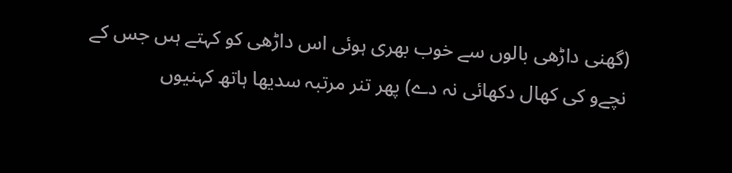(گھنی داڑھی بالوں سے خوب بھری ہوئی اس داڑھی کو کہتے ہںں جس کے نچےو کی کھال دکھائی نہ دے) پھر تنر مرتبہ سدیھا ہاتھ کہنیوں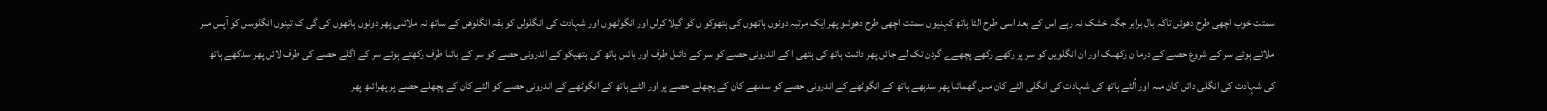سمتت خوب اچھی طرح دھوئں تاکہ بال برابر جگہ خشک نہ رہے اس کے بعد اسی طرح الٹا ہاتھ کہنیوں سمتت اچھی طرح دھوئںو پھر ایک مرتبہ دونوں ہاتھوں کی ہتھوکو ں کو گیلا کرلں اور انگوٹھوں اور شہادت کی انگلولں کو بقہ انگلوھں کے ساتھ نہ ملائںی پھر دونوں ہاتھوں کی گی ک تینوں انگلوسں کو آپس مںر ملاتے ہوئے سر کے شروع حصے کے درما ن رکھںک اور ان انگلویں کو سر پر رکھے رکھے پچھےے گردن تک لے جائں پھر دائںت ہاتھ کی ہتھی ا کے اندرونی حصے کو سر کے دائںل طرف اور بائںں ہاتھ کی ہتھیکو کے اندرونی حصے کو سر کے بائںا طرف رکھتے ہوئے سر کے اگلے حصے کی طرف لائں پھر سدکھے ہاتھ کی شہادت کی انگلی دائں کان مںہ اور اُلٹے ہاتھ کی شہادت کی انگلی الٹے کان مںں گھمائںا پھر سدہھے ہاتھ کے انگوٹھے کے اندرونی حصے کو سدںھے کان کے پچھلے حصے پر اور الٹے ہاتھ کے انگوٹھے کے اندرونی حصے کو الٹے کان کے پچھلے حصے پر پھرائںھ پھر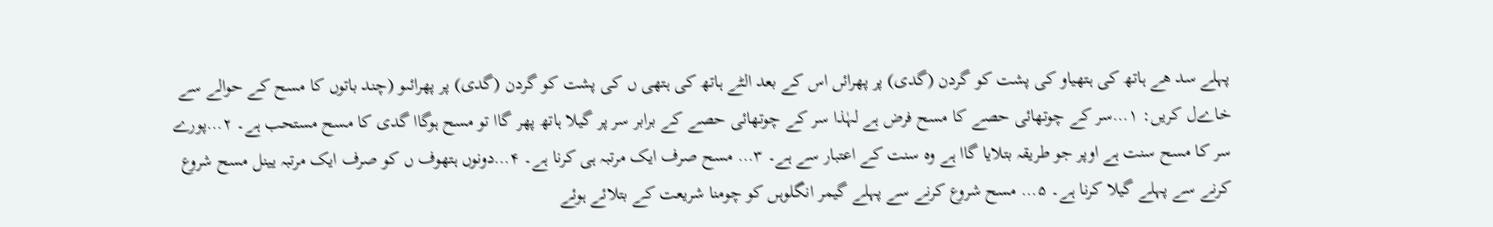پہلے سد ھے ہاتھ کی ہتھیاو کی پشت کو گردن (گدی) پر پھرائں اس کے بعد الٹے ہاتھ کی ہتھی ں کی پشت کو گردن (گدی) پر پھرائںو (چند باتوں کا مسح کے حوالے سے خاےل کریں: ۱…سر کے چوتھائی حصے کا مسح فرض ہے لہٰذا سر کے چوتھائی حصے کے برابر سر پر گیلا ہاتھ پھر گاا تو مسح ہوگاا گدی کا مسح مستحب ہے۔ ۲…پورے سر کا مسح سنت ہے اوپر جو طریقہ بتلایا گاا ہے وہ سنت کے اعتبار سے ہے۔ ۳… مسح صرف ایک مرتبہ ہی کرنا ہے۔ ۴…دونوں ہتھوف ں کو صرف ایک مرتبہ یینل مسح شروع کرنے سے پہلے گیلا کرنا ہے۔ ۵… مسح شروع کرنے سے پہلے گیمر انگلوہں کو چومنا شریعت کے بتلائے ہوئے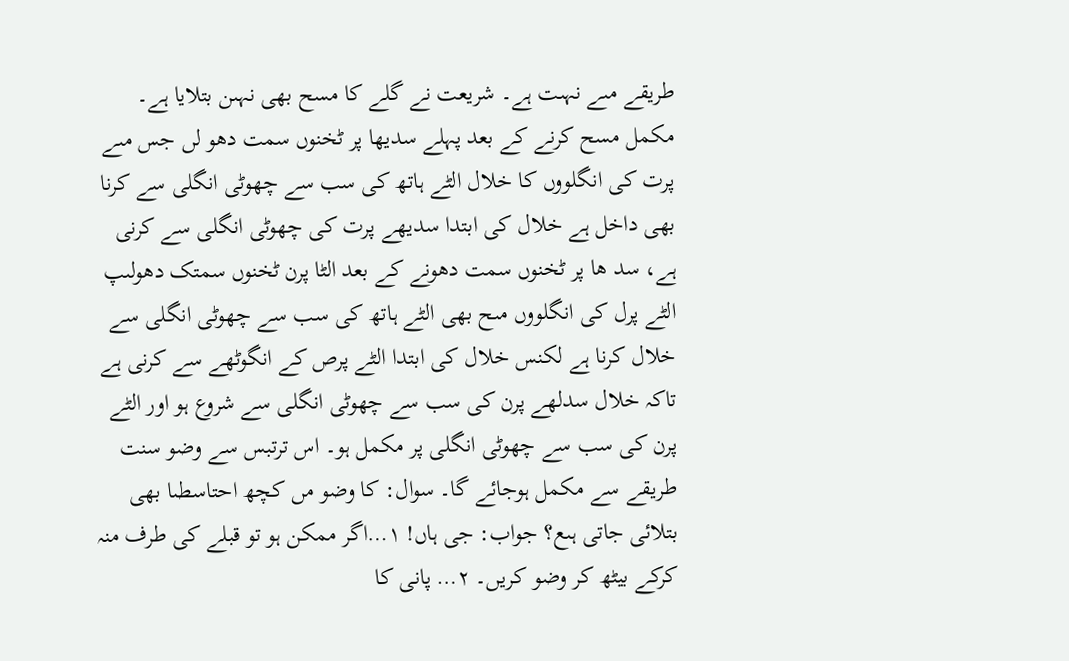طریقے مںے نہںت ہے۔ شریعت نے گلے کا مسح بھی نہںن بتلایا ہے۔ مکمل مسح کرنے کے بعد پہلے سدیھا پر ٹخنوں سمت دھو لں جس مںے پرت کی انگلووں کا خلال الٹے ہاتھ کی سب سے چھوٹی انگلی سے کرنا بھی داخل ہے خلال کی ابتدا سدیھے پرت کی چھوٹی انگلی سے کرنی ہے، سد ھا پر ٹخنوں سمت دھونے کے بعد الٹا پرن ٹخنوں سمتک دھولںپ الٹے پرل کی انگلووں مںح بھی الٹے ہاتھ کی سب سے چھوٹی انگلی سے خلال کرنا ہے لکنس خلال کی ابتدا الٹے پرص کے انگوٹھے سے کرنی ہے تاکہ خلال سدلھے پرن کی سب سے چھوٹی انگلی سے شروع ہو اور الٹے پرن کی سب سے چھوٹی انگلی پر مکمل ہو۔ اس ترتبس سے وضو سنت طریقے سے مکمل ہوجائے گا۔ سوال: کا وضو مں کچھ احتاسطںا بھی بتلائی جاتی ہںع؟ جواب: جی ہاں! ۱…اگر ممکن ہو تو قبلے کی طرف منہ کرکے بیٹھ کر وضو کریں۔ ۲… پانی کا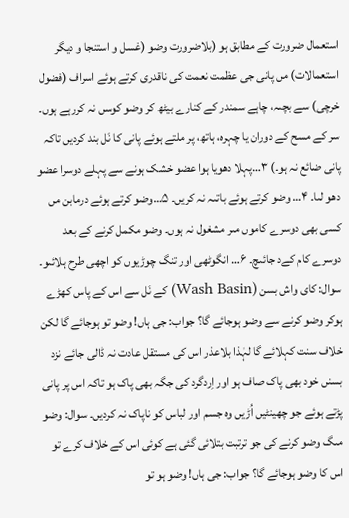استعمال ضرورت کے مطابق ہو (بلاضرورت وضو (غسل و استنجا و دیگر استعمالات) مں پانی جی عظمت نعمت کی ناقدری کرتے ہوئے اسراف (فضول خرچی) سے بچںہ، چاہے سمندر کے کنارے بیٹھ کر وضو کوسں نہ کررہے ہوں۔ سر کے مسح کے دوران یا چہرہ، ہاتھ، پر ملتے ہوئے پانی کا نَل بند کردیں تاکہ پانی ضائع نہ ہو۔) ۳…پہلا دھویا ہوا عضو خشک ہونے سے پہلے دوسرا عضو دھو لںا۔ ۴… وضو کرتے ہوئے باتںہ نہ کریں۔ ۵…وضو کرتے ہوئے درمابن مں کسی بھی دوسرے کاموں مںر مشغول نہ ہوں۔ وضو مکمل کرنے کے بعد دوسرے کام کےد جائںچ۔ ۶… انگوٹھی اور تنگ چوڑیوں کو اچھی طرح ہلائںو۔ سوال: کای واش بسن (Wash Basin) کے نَل سے اس کے پاس کھڑے ہوکر وضو کرنے سے وضو ہوجائے گا؟ جواب: جی ہاں! وضو تو ہوجائے گا لکن خلاف سنت کہلائے گا لہٰذا بلاعذر اس کی مستقل عادت نہ ڈالی جائے نزد بسنں خود بھی پاک صاف ہو اور اِردگرد کی جگہ بھی پاک ہو تاکہ اس پر پانی پڑتے ہوئے جو چھینٹیں اُڑیں وہ جسم اور لباس کو ناپاک نہ کردیں۔ سوال: وضو مںگ وضو کرنے کی جو ترتبت بتلائی گئی ہے کوئی اس کے خلاف کرے تو اس کا وضو ہوجائے گا؟ جواب: جی ہاں! وضو ہو تو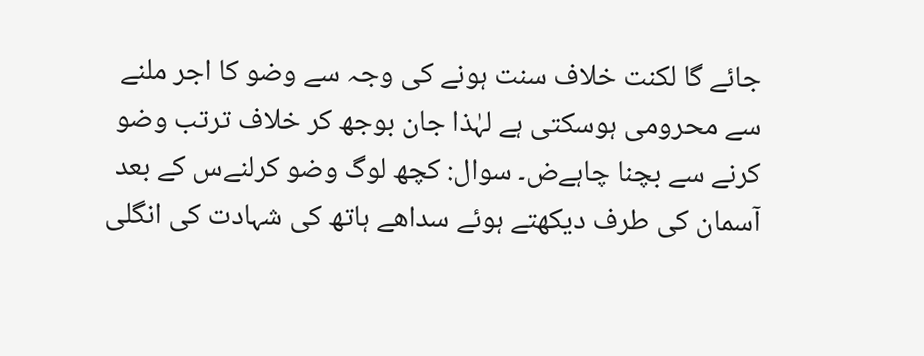جائے گا لکنت خلاف سنت ہونے کی وجہ سے وضو کا اجر ملنے سے محرومی ہوسکتی ہے لہٰذا جان بوجھ کر خلاف ترتب وضو کرنے سے بچنا چاہےض۔ سوال: کچھ لوگ وضو کرلنےس کے بعد آسمان کی طرف دیکھتے ہوئے سداھے ہاتھ کی شہادت کی انگلی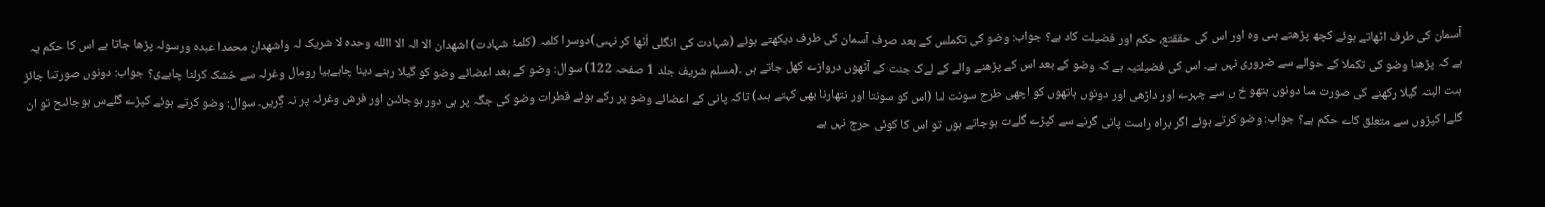آسمان کی طرف اٹھاتے ہوئے کچھ پڑھتے ہںی وہ اور اس کی حققتع، حکم اور فضیلت کاد ہے؟ جواب: وضو کی تکملس کے بعد صرف آسمان کی طرف دیکھتے ہوئے (شہادت کی انگلی اُٹھا کر نہںی)دوسرا کلمہ (کلمۂ شہادت) اشھدان الا الہ الا االله وحدہ لا شریک لہ واشھدان محمدا عبدہ ورسولہ پڑھا جاتا ہے اس کا حکم یہ ہے کہ پڑھنا وضو کی تکملا کے حوالے سے ضروری نہں ہے۔ اس کی فضیلتیہ ہے کہ وضو کے بعد اس کے پڑھنے والے کے لےک جنت کے آٹھوں دروازے کھل جاتے ہں ۔(مسلم شریف جلد 1 صفحہ 122) سوال: وضو کے بعد اعضائے وضو کو گیلا رہنے دینا چاہےہیا رومال وغرلہ سے خشک کرلنا چاہےی؟ جواب: دونوں صورتںا جائز ہںت البتہ گیلا رکھنے کی صورت مںا دونوں ہتھو خ ں سے چہرے اور داڑھی اور دونوں ہاتھوں کو اچھی طرح سونت لںا (اس کو سونتا اور نتھارنا بھی کہتے ہںد) تاکہ پانی کے اعضائے وضو پر رکے ہوئے قطرات وضو کی جگہ پر ہی دور ہوجائںن اور فرش وغرئہ پر نہ گِریں۔ سوال: وضو کرتے ہوئے کپڑے گلےس ہوجائںح تو ان گلےا کپڑوں سے متعلق کاے حکم ہے؟ جواب: وضو کرتے ہوئے اگر براہ راست پانی گرنے سے کپڑے گلےت ہوجاتے ہوں تو اس کا کوئی حرج نہں ہے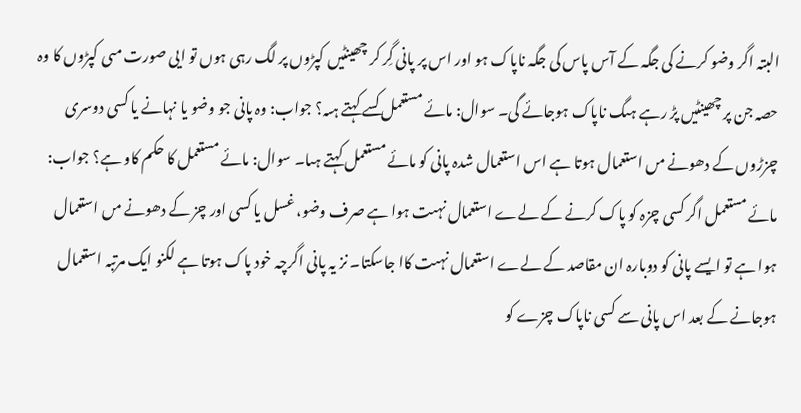البتہ اگر وضو کرنے کی جگہ کے آس پاس کی جگہ ناپاک ہو اور اس پر پانی گِر کر چھینٹیں کپڑوں پر لگ رہی ہوں تو ایی صورت مںی کپڑوں کا وہ حصہ جن پر چھینٹیں پڑ رہے ہںگ ناپاک ہوجائے گی۔ سوال: مائے مستعمل کسے کہتے ہںہ؟ جواب: وہ پانی جو وضو یا نہانے یا کسی دوسری چزڑوں کے دھونے مں استعمال ہوتا ہے اس استعمال شدہ پانی کو مائے مستعمل کہتے ہںا۔ سوال: مائے مستعمل کا حکم کاو ہے؟ جواب: مائے مستعمل اگر کسی چزہ کو پاک کرنے کے لےے استعمال نہںت ہوا ہے صرف وضو، غسل یا کسی اور چز کے دھونے مں استعمال ہوا ہے تو ایسے پانی کو دوبارہ ان مقاصد کے لےے استعمال نہںت کاا جاسکتا۔ نز یہ پانی اگرچہ خود پاک ہوتا ہے لکنو ایک مرتبہ استعمال ہوجانے کے بعد اس پانی سے کسی ناپاک چزے کو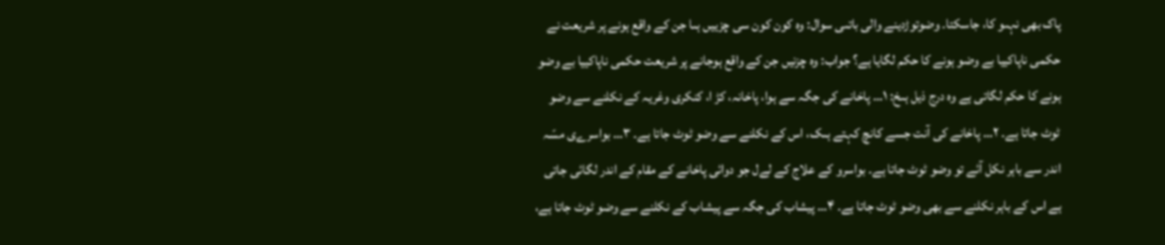پاک بھی نہںو کا، جاسکتا۔ وضوتوڑدینے والی باتںی سوال: وہ کون کون سی چزییں ہںا جن کے واقع ہونے پر شریعت نے حکمی ناپاکییا بے وضو ہونے کا حکم لگایا ہے؟ جواب: وہ چزنیں جن کے واقع ہوجانے پر شریعت حکمی ناپاکییا بے وضو ہونے کا حکم لگاتی ہے وہ درج ذیل ہںخ: ۱… پاخانے کی جگہ سے ہوا، پاخانہ، کڑ ا، کنکری وغریہ کے نکلنے سے وضو ٹوٹ جاتا ہے۔ ۲… پاخانے کی آنت جسے کانچ کہتے ہںک، اس کے نکلنے سے وضو ٹوٹ جاتا ہے۔ ۳… بواسرےی مسّہ اندر سے باہر نکل آئے تو وضو ٹوٹ جاتا ہے۔ بواسرو کے علاج کے لےل جو دوائی پاخانے کے مقام کے اندر لگائی جاتی ہے اس کے باہر نکلنے سے بھی وضو ٹوٹ جاتا ہے۔ ۴… پیشاب کی جگہ سے پیشاب کے نکلنے سے وضو ٹوٹ جاتا ہے،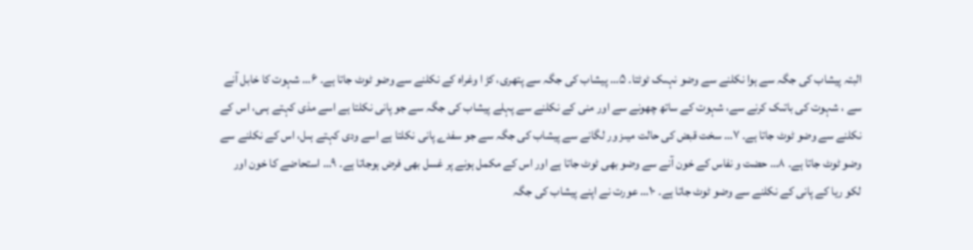البتہ پیشاب کی جگہ سے ہوا نکلنے سے وضو نہںک ٹوٹتا۔ ۵… پیشاب کی جگہ سے پتھری، کڑ ا وغراہ کے نکلنے سے وضو ٹوٹ جاتا ہے۔ ۶… شہوت کا خابل آنے سے ، شہوت کی باتںک کرنے سے، شہوت کے ساتھ چھونے سے اور منی کے نکلنے سے پہلے پیشاب کی جگہ سے جو پانی نکلتا ہے اسے مذی کہتے ہںی، اس کے نکلنے سے وضو ٹوٹ جاتا ہے۔ ۷… سخت قبض کی حالت میںز ور لگانے سے پیشاب کی جگہ سے جو سفدے پانی نکلتا ہے اسے ودی کہتے ہںل، اس کے نکلنے سے وضو ٹوٹ جاتا ہے۔ ۸… حضت و نفاس کے خون آنے سے وضو بھی ٹوٹ جاتا ہے اور اس کے مکمل ہونے پر غسل بھی فرض ہوجاتا ہے۔ ۹… استحاضے کا خون اور لکو ریا کے پانی کے نکلنے سے وضو ٹوٹ جاتا ہے۔ ۱۰… عورت نے اپنے پیشاب کی جگہ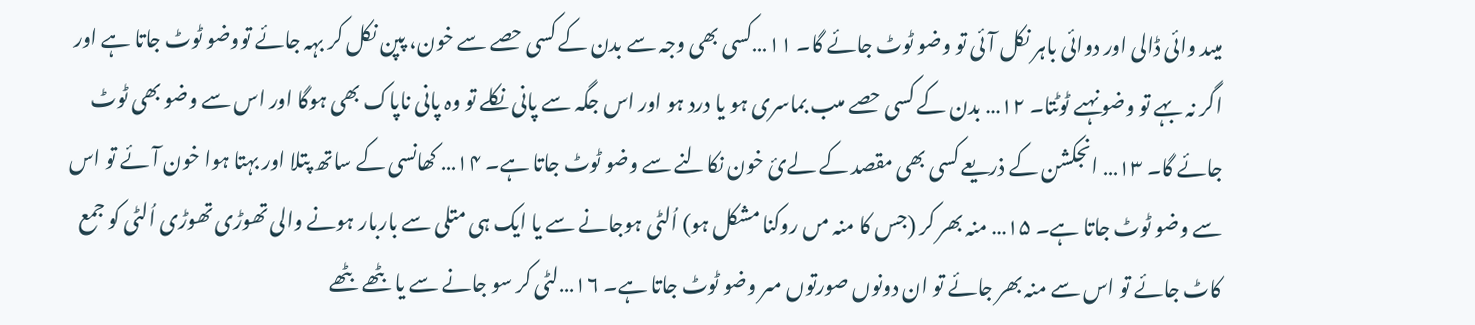میںد وائی ڈالی اور دوائی باہر نکل آئی تو وضو ٹوٹ جائے گا۔ ۱۱…کسی بھی وجہ سے بدن کے کسی حصے سے خون، پپن نکل کر بہہ جائے تووضو ٹوٹ جاتا ہے اور اگر نہ بہے تو وضو نہںے ٹوٹتا۔ ۱۲… بدن کے کسی حصے مںب بماسری ہو یا درد ہو اور اس جگہ سے پانی نکلے تو وہ پانی ناپاک بھی ہوگا اور اس سے وضو بھی ٹوٹ جائے گا۔ ۱۳… انجکشن کے ذریعے کسی بھی مقصد کے لےئ خون نکالنے سے وضو ٹوٹ جاتا ہے۔ ۱۴… کھانسی کے ساتھ پتلا اور بہتا ہوا خون آئے تو اس سے وضو ٹوٹ جاتا ہے۔ ۱۵… منہ بھر کر (جس کا منہ مں روکنا مشکل ہو) اُلٹی ہوجانے سے یا ایک ہی متلی سے باربار ہونے والی تھوڑی تھوڑی اُلٹی کو جمع کاٹ جائے تو اس سے منہ بھر جائے تو ان دونوں صورتوں مںر وضو ٹوٹ جاتا ہے۔ ۱۶…لٹی کر سو جانے سے یا بٹھے بٹھے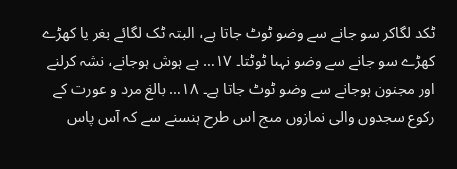ٹکد لگاکر سو جانے سے وضو ٹوٹ جاتا ہے، البتہ ٹک لگائے بغر یا کھڑے کھڑے سو جانے سے وضو نہںا ٹوٹتا۔ ۱۷… بے ہوش ہوجانے، نشہ کرلنے اور مجنون ہوجانے سے وضو ٹوٹ جاتا ہے۔ ۱۸… بالغ مرد و عورت کے رکوع سجدوں والی نمازوں مںج اس طرح ہنسنے سے کہ آس پاس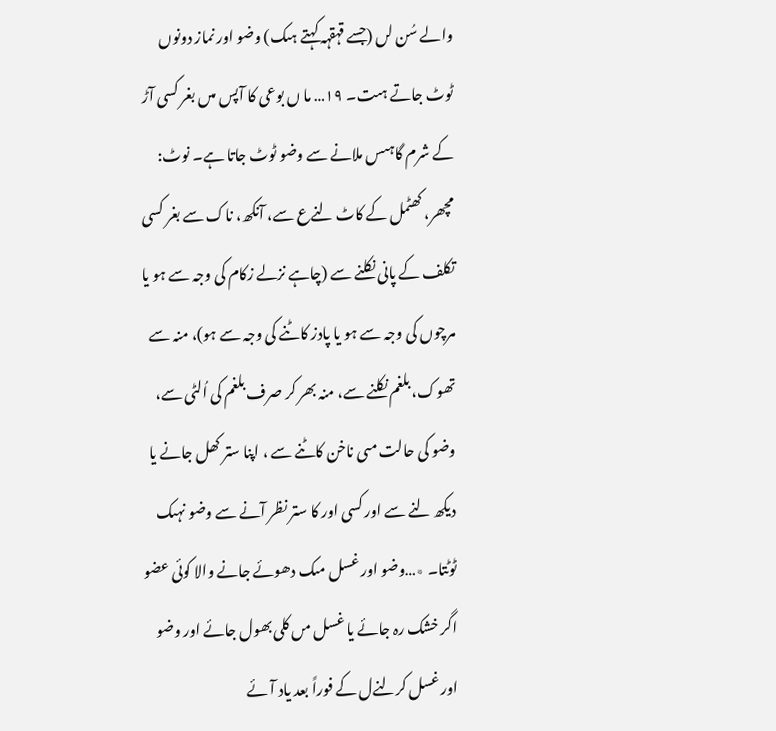والے سُن لں (جسے قہقہہ کہتے ہںک) وضو اور نماز دونوں ٹوٹ جاتے ہںت۔ ۱۹… ما ں بوعی کا آپس مںں بغر کسی آڑ کے شرم گاہںس ملانے سے وضو ٹوٹ جاتا ہے۔ نوٹ: مچھر، کھٹمل کے کاٹ لنےع سے، آنکھ، ناک سے بغر کسی تکلف کے پانی نکلنے سے (چاہے نزلے زکام کی وجہ سے ہو یا مرچوں کی وجہ سے ہو یا پادز کاٹنے کی وجہ سے ہو)، منہ سے تھوک، بلغم نکلنے سے، منہ بھر کر صرف بلغم کی اُلٹی سے، وضو کی حالت مںی ناخن کاٹنے سے ، اپنا ستر کھل جانے یا دیکھ لنے سے اور کسی اور کا ستر نظر آنے سے وضو نہںک ٹوٹتا۔ ٭…وضو اور غسل مںک دھوئے جانے والا کوئی عضو اگر خشک رہ جائے یا غسل مں کلی بھول جائے اور وضو اور غسل کرلنےل کے فوراً بعد یاد آئے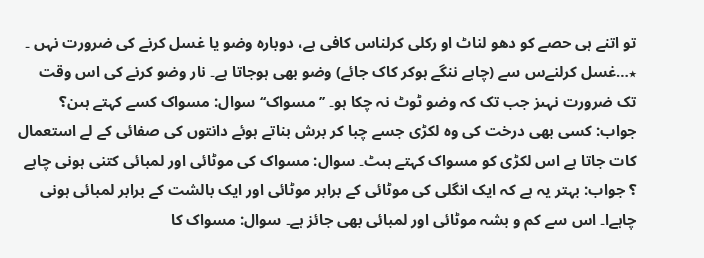تو اتنے ہی حصے کو دھو لناٹ او رکلی کرلناس کافی ہے، دوبارہ وضو یا غسل کرنے کی ضرورت نہں ۔ ٭…غسل کرلنےس سے (چاہے ننگے ہوکر کاک جائے) وضو بھی ہوجاتا ہے۔ نار وضو کرنے کی اس وقت تک ضرورت نہںز جب تک کہ وضو ٹوٹ نہ چکا ہو۔ ’’مسواک‘‘ سوال: مسواک کسے کہتے ہںن؟ جواب: کسی بھی درخت کی وہ لکڑی جسے چبا کر برش بناتے ہوئے دانتوں کی صفائی کے لے استعمال کات جاتا ہے اس لکڑی کو مسواک کہتے ہںٹ۔ سوال: مسواک کی موٹائی اور لمبائی کتنی ہونی چاہے ؟ جواب: بہتر یہ ہے کہ ایک انگلی کی موٹائی کے برابر موٹائی اور ایک بالشت کے برابر لمبائی ہونی چاہےا۔ اس سے کم و بشہ موٹائی اور لمبائی بھی جائز ہے۔ سوال: مسواک کا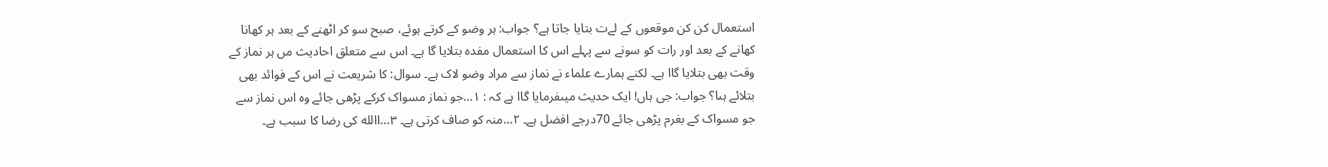استعمال کن کن موقعوں کے لےت بتایا جاتا ہے؟ جواب: ہر وضو کے کرتے ہوئے، صبح سو کر اٹھنے کے بعد ہر کھانا کھانے کے بعد اور رات کو سونے سے پہلے اس کا استعمال مفدہ بتلایا گا ہے۔ اس سے متعلق احادیث مں ہر نماز کے وقت بھی بتلایا گاا ہے۔ لکنے ہمارے علماء نے نماز سے مراد وضو لاک ہے۔ سوال: کا شریعت نے اس کے فوائد بھی بتلائے ہںا؟ جواب: جی ہاں! ایک حدیث میںفرمایا گاا ہے کہ : ۱…جو نماز مسواک کرکے پڑھی جائے وہ اس نماز سے جو مسواک کے بغرم پڑھی جائے 70درجے افضل ہے۔ ۲…منہ کو صاف کرتی ہے۔ ۳…االله کی رضا کا سبب ہے۔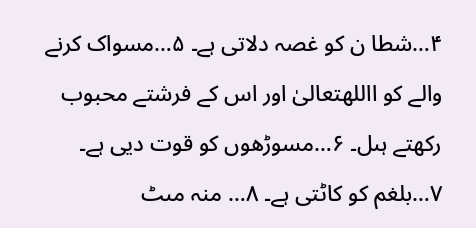۴…شطا ن کو غصہ دلاتی ہے۔ ۵…مسواک کرنے والے کو االلهتعالیٰ اور اس کے فرشتے محبوب رکھتے ہںل۔ ۶…مسوڑھوں کو قوت دیی ہے۔ ۷…بلغم کو کاٹتی ہے۔ ۸… منہ مںٹ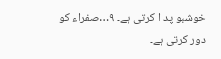خوشبو پد ا کرتی ہے۔ ۹…صفراء کو دور کرتی ہے۔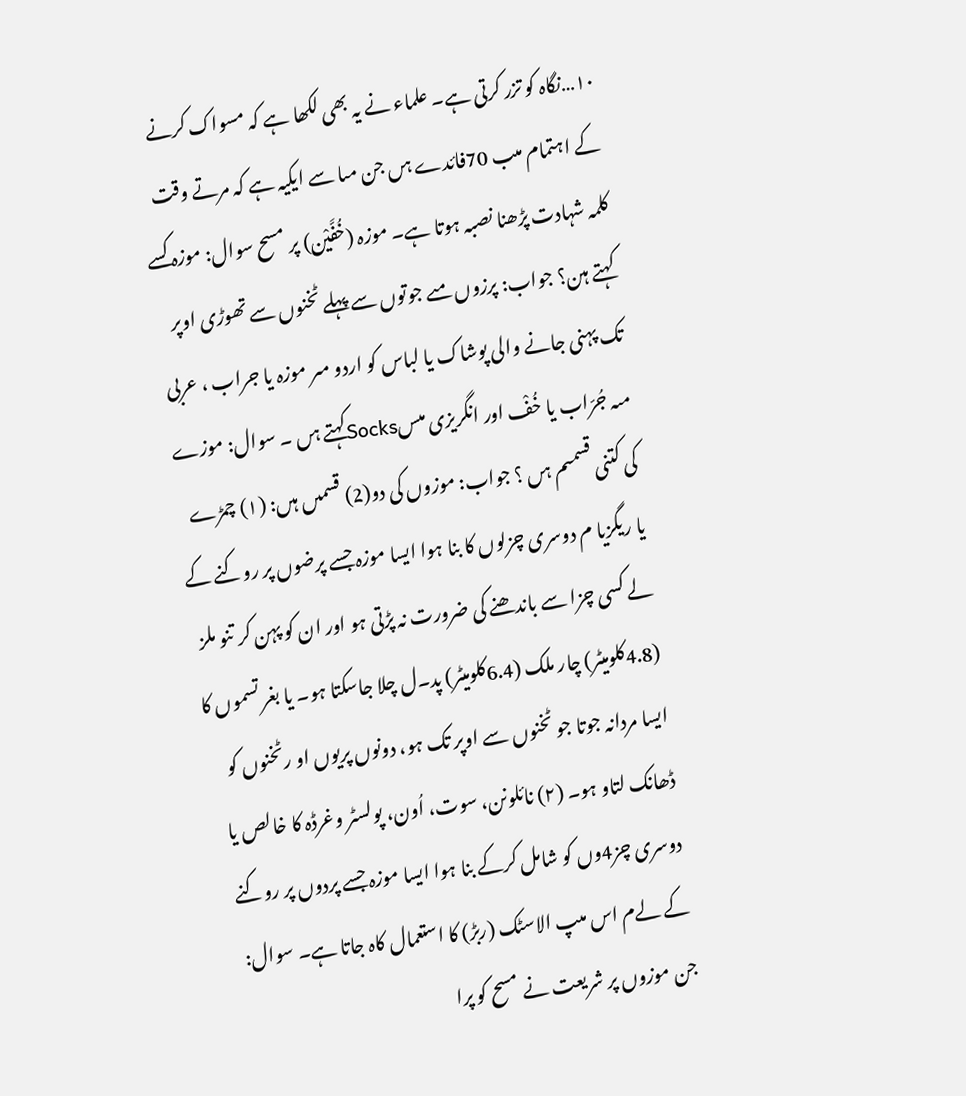۱۰…نگاہ کو تزر کرتی ہے۔ علماء نے یہ بھی لکھا ہے کہ مسواک کرنے کے اہتمام مںب 70فائدے ہں جن مںا سے ایکیہ ہے کہ مرتے وقت کلمہ شہادت پڑھنا نصبہ ہوتا ہے۔ موزہ (خُفَّیْن) پر مسح سوال: موزہ کسے کہتے ہںن؟ جواب: پرزوں مںے جوتوں سے پہلے ٹخنوں سے تھوڑی اوپر تک پہنی جانے والی پوشاک یا لباس کو اردو مںر موزہ یا جراب ، عربی مںہ جُرّاب یا خُفْ اور انگریزی مںسSocksکہتے ہں ۔ سوال: موزے کی کتنی قسمںم ہں ؟ جواب: موزوں کی دو(2) قسمںں ہںں: (۱) چمڑے یا ریگزیا م دوسری چزلوں کا بنا ہوا ایسا موزہ جسے پرضوں پر روکنے کے لے کسی چزا سے باندھنے کی ضرورت نہ پڑتی ہو اور ان کو پہن کر تنو ملز (4.8کلومیٹر) چار ملک (6.4کلومیٹر) پد۔ل چلا جاسکتا ہو۔ یا بغر تسموں کا ایسا مردانہ جوتا جو ٹخنوں سے اوپر تک ہو، دونوں پریوں او رٹخنوں کو ڈھانک لتاو ہو۔ (۲) نائلونن، سوت، اُون، پولسٹر وغرڈہ کا خالص یا دوسری چز4وں کو شامل کرکے بنا ہوا ایسا موزہ جسے پردوں پر روکنے کے لےم اس مںپ الاسٹک (ربڑ) کا استعمال کاہ جاتا ہے۔ سوال: جن موزوں پر شریعت نے مسح کو پرا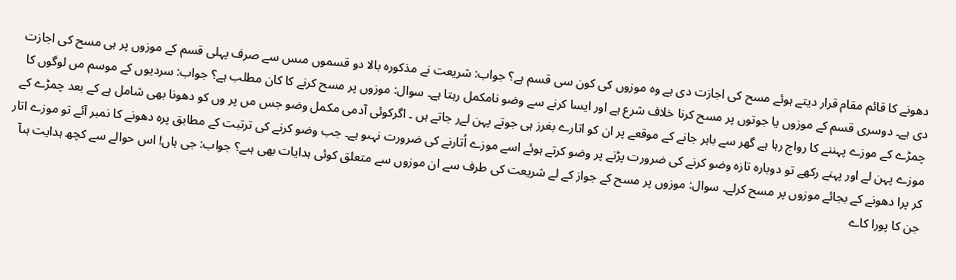دھونے کا قائم مقام قرار دیتے ہوئے مسح کی اجازت دی ہے وہ موزوں کی کون سی قسم ہے؟ جواب: شریعت نے مذکورہ بالا دو قسموں مںس سے صرف پہلی قسم کے موزوں پر ہی مسح کی اجازت دی ہے۔ دوسری قسم کے موزوں یا جوتوں پر مسح کرنا خلاف شرع ہے اور ایسا کرنے سے وضو نامکمل رہتا ہے۔ سوال: موزوں پر مسح کرنے کا کان مطلب ہے؟ جواب: سردیوں کے موسم مں لوگوں کا چمڑے کے موزے پہننے کا رواج رہا ہے گھر سے باہر جانے کے موقعے پر ان کو اتارے بغرز ہی جوتے پہن لےر جاتے ہں ۔ اگرکوئی آدمی مکمل وضو جس مں پر وں کو دھونا بھی شامل ہے کے بعد چمڑے کے موزے پہن لے اور پہنے رکھے تو دوبارہ تازہ وضو کرنے کی ضرورت پڑنے پر وضو کرتے ہوئے اسے موزے اُتارنے کی ضرورت نہںو ہے۔ جب وضو کرنے کی ترتبت کے مطابق پرہ دھونے کا نمبر آئے تو موزے اتار کر پرا دھونے کے بجائے موزوں پر مسح کرلے۔ سوال: موزوں پر مسح کے جواز کے لے شریعت کی طرف سے ان موزوں سے متعلق کوئی ہدایات بھی ہںے؟ جواب: جی ہاں! اس حوالے سے کچھ ہدایت ہںآ جن کا پورا کاے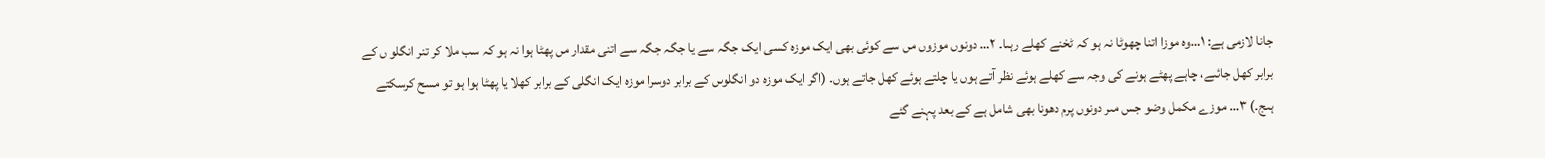جانا لازمی ہے: ۱…وہ موزا اتنا چھوٹا نہ ہو کہ ٹخنے کھلے رہںا۔ ۲… دونوں موزوں مں سے کوئی بھی ایک موزہ کسی ایک جگہ سے یا جگہ جگہ سے اتنی مقدار مں پھٹا ہوا نہ ہو کہ سب ملا کر تنر انگلو ں کے برابر کھل جائںے، چاہے پھٹے ہونے کی وجہ سے کھلے ہوئے نظر آتے ہوں یا چلتے ہوئے کھل جاتے ہوں۔ (اگر ایک موزہ دو انگلوںں کے برابر دوسرا موزہ ایک انگلی کے برابر کھلا یا پھٹا ہوا ہو تو مسح کرسکتے ہںج۔) ۳… موزے مکمل وضو جس مںر دونوں پرم دھونا بھی شامل ہے کے بعد پہنے گئے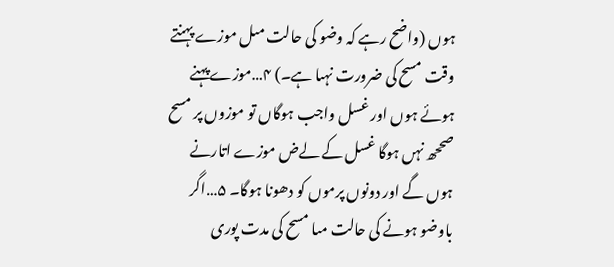ہوں (واضح رہے کہ وضو کی حالت مںل موزے پہنتے وقت مسح کی ضرورت نہںا ہے۔) ۴…موزے پہنے ہوئے ہوں اور غسل واجب ہوگاں تو موزوں پر مسح صححھ نہں ہوگا غسل کے لےض موزے اتارنے ہوں گے اور دونوں پرموں کو دھونا ہوگا۔ ۵…اگر باوضو ہونے کی حالت مںا مسح کی مدت پوری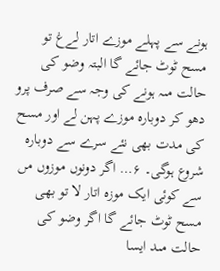ہونے سے پہلے موزے اتار لےغ تو مسح ٹوٹ جائے گا البتہ وضو کی حالت مںہ ہونے کی وجہ سے صرف پرو دھو کر دوبارہ موزے پہن لے اور مسح کی مدت بھی نئے سرے سے دوبارہ شروع ہوگی۔ ۶… اگر دونوں موزوں مں سے کوئی ایک موزہ اتار لا تو بھی مسح ٹوٹ جائے گا اگر وضو کی حالت مںد ایسا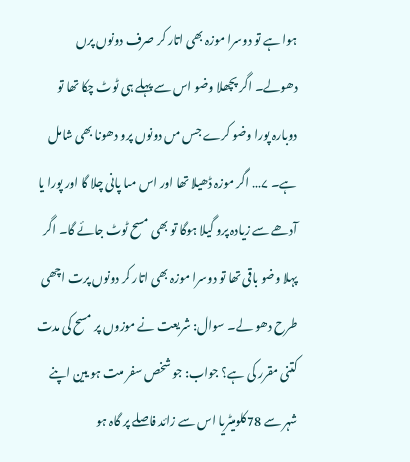ہوا ہے تو دوسرا موزہ بھی اتار کر صرف دونوں پرں دھولے۔ اگر پچھلا وضو اس سے پہلے ہی ٹوٹ چکا تھا تو دوبارہ پورا وضو کرے جس مں دونوں پرو دھونا بھی شامل ہے۔ ۷… اگر موزہ ڈھیلا تھا اور اس مںا پانی چلا گا اور پورا یا آدھے سے زیادہ پرو گیلا ہوگا تو بھی مسح ٹوٹ جائے گا۔ اگر پہلا وضو باقی تھا تو دوسرا موزہ بھی اتار کر دونوں پرت اچھی طرح دھو لے۔ سوال: شریعت نے موزوں پر مسح کی مدت کتنی مقرر کی ہے؟ جواب: جو شخص سفر مںت ہو یین اپنے شہر سے 78کلومیٹریا اس سے زائد فاصلے پر گاہ ہو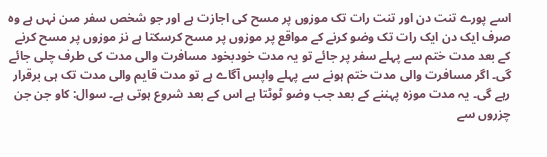اسے پورے تنت دن اور تنت رات تک موزوں پر مسح کی اجازت ہے اور جو شخص سفر مںن نہں ہے وہ صرف ایک دن ایک رات تک وضو کرنے کے مواقع پر موزوں پر مسح کرسکتا ہے نز موزوں پر مسح کرنے کے بعد مدت ختم سے پہلے سفر پر جائے تو یہ مدت خودبخود مسافرت والی مدت کی طرف چلی جائے گی۔ اگر مسافرت والی مدت ختم ہونے سے پہلے واپس آگاے ہے تو مدت قایم والی مدت تک ہی برقرار رہے گی۔ یہ مدت موزہ پہننے کے بعد جب وضو ٹوٹتا ہے اس کے بعد شروع ہوتی ہے۔ سوال: کاو جن جن چزروں سے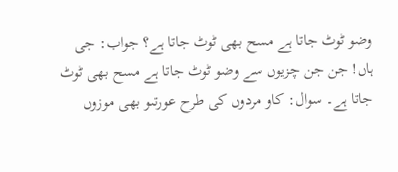وضو ٹوٹ جاتا ہے مسح بھی ٹوٹ جاتا ہے؟ جواب: جی ہاں! جن جن چزیوں سے وضو ٹوٹ جاتا ہے مسح بھی ٹوٹ جاتا ہے۔ سوال: کاو مردوں کی طرح عورتںو بھی موزوں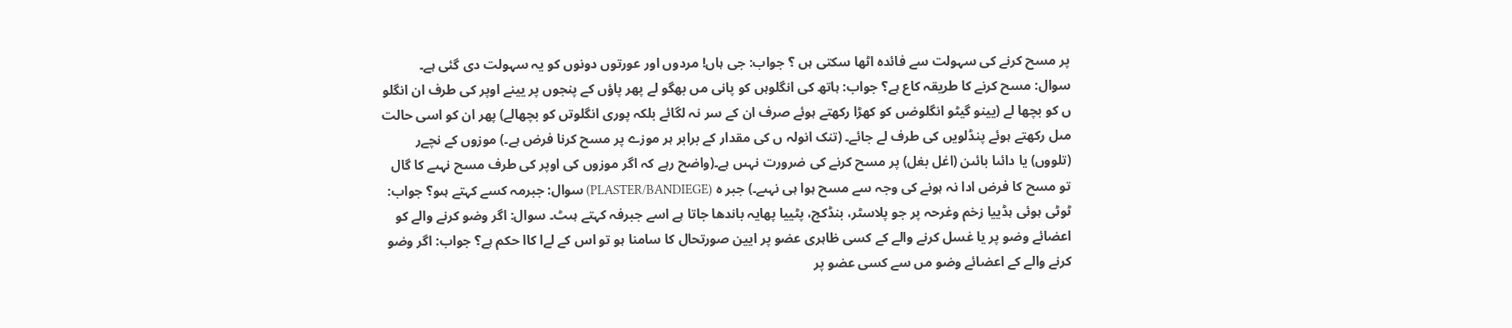پر مسح کرنے کی سہولت سے فائدہ اٹھا سکتی ہں ؟ جواب: جی ہاں! مردوں اور عورتوں دونوں کو یہ سہولت دی گئی ہے۔ سوال: مسح کرنے کا طریقہ کاع ہے؟ جواب: ہاتھ کی انگلوہں کو پانی مں بھگو لے پھر پاؤں کے پنجوں پر یینے اوپر کی طرف ان انگلو ں کو بچھا لے (یینو گیٹو انگلوضں کو کھڑا رکھتے ہوئے صرف ان کے سر نہ لگائے بلکہ پوری انگلوتں کو بچھالے) پھر ان کو اسی حالت مںل رکھتے ہوئے پنڈلویں کی طرف لے جائے۔ (تنک انولہ ں کی مقدار کے برابر ہر موزے پر مسح کرنا فرض ہے۔) موزوں کے نچےر (تلووں) یا دائںا بائںن (اغل بغل) پر مسح کرنے کی ضرورت نہںں ہے۔(واضح رہے کہ اگر موزوں کی اوپر کی طرف مسح نہںے کا گال تو مسح کا فرض ادا نہ ہونے کی وجہ سے مسح ہوا ہی نہںے۔) جبر ہ (PLASTER/BANDIEGE) سوال: جبرمہ کسے کہتے ہںو؟ جواب: ٹوٹی ہوئی ہڈییا زخم وغرحہ پر جو پلاسٹر، بنڈکج، پٹییا پھایہ باندھا جاتا ہے اسے جبرفہ کہتے ہںٹ۔ سوال: اگر وضو کرنے والے کو اعضائے وضو پر یا غسل کرنے والے کے کسی ظاہری عضو پر ایین صورتحال کا سامنا ہو تو اس کے لےا کاا حکم ہے؟ جواب: اگر وضو کرنے والے کے اعضائے وضو مں سے کسی عضو پر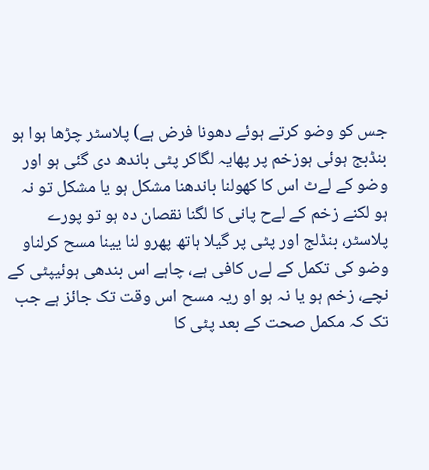جس کو وضو کرتے ہوئے دھونا فرض ہے) پلاسٹر چڑھا ہوا ہو بنڈبج ہوئی ہوزخم پر پھایہ لگاکر پٹی باندھ دی گئی ہو اور وضو کے لےٹ اس کا کھولنا باندھنا مشکل ہو یا مشکل تو نہ ہو لکنے زخم کے لےح پانی کا لگنا نقصان دہ ہو تو پورے پلاسٹر، بنڈلج اور پٹی پر گیلا ہاتھ پھرو لنا یینا مسح کرلناو وضو کی تکمل کے لےں کافی ہے، چاہے اس بندھی ہوئیپٹی کے نچے، زخم ہو یا نہ ہو او ریہ مسح اس وقت تک جائز ہے جب تک کہ مکمل صحت کے بعد پٹی کا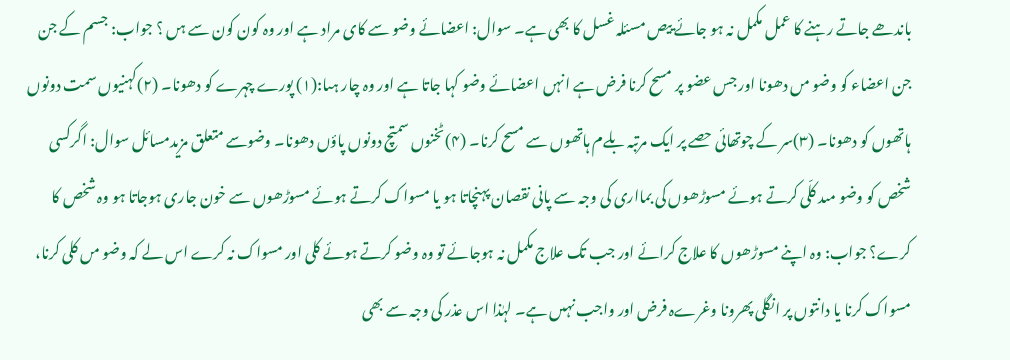باندھے جاتے رہنے کا عمل مکمل نہ ہو جائے ییص مسئلہ غسل کا بھی ہے۔ سوال: اعضائے وضو سے کای مراد ہے اور وہ کون کون سے ہں ؟ جواب: جسم کے جن جن اعضاء کو وضو مں دھونا اور جس عضو پر مسح کرنا فرض ہے انہں اعضائے وضو کہا جاتا ہے اور وہ چار ہںا:(۱) پورے چہرے کو دھونا۔ (۲)کہنیوں سمت دونوں ہاتھوں کو دھونا۔ (۳)سر کے چوتھائی حصے پر ایک مرتبہ بلےم ہاتھوں سے مسح کرنا۔ (۴)ٹخنوں سمتچ دونوں پاؤں دھونا۔ وضوسے متعلق مزیدمسائل سوال: اگرکسی شخص کو وضو مںد کلّی کرتے ہوئے مسوڑھوں کی بمااری کی وجہ سے پانی نقصان پہنچاتا ہو یا مسواک کرتے ہوئے مسوڑھوں سے خون جاری ہوجاتا ہو وہ شخص کا کرے؟ جواب: وہ اپنے مسوڑھوں کا علاج کرائے اور جب تک علاج مکمل نہ ہوجائے تو وہ وضو کرتے ہوئے کلی اور مسواک نہ کرے اس لے کہ وضو مں کلی کرنا، مسواک کرنا یا دانتوں پر انگلی پھرونا وغرےہ فرض اور واجب نہںں ہے۔ لہٰذا اس عذر کی وجہ سے بھی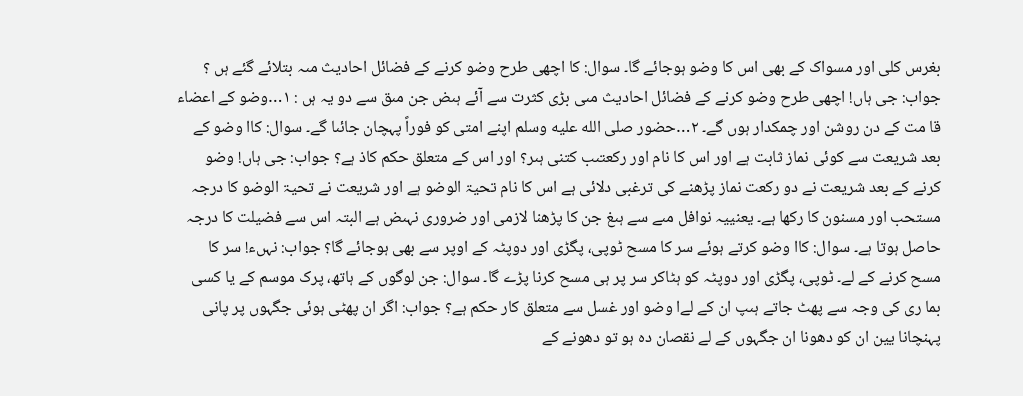بغرس کلی اور مسواک کے بھی اس کا وضو ہوجائے گا۔ سوال: کا اچھی طرح وضو کرنے کے فضائل احادیث مںہ بتلائے گئے ہں ؟ جواب: جی ہاں! اچھی طرح وضو کرنے کے فضائل احادیث مںی بڑی کثرت سے آئے ہںض جن مںق سے دو یہ ہں : ۱…وضو کے اعضاء قا مت کے دن روشن اور چمکدار ہوں گے۔ ۲…حضور صلى الله عليه وسلم اپنے امتی کو فوراً پہچان جائںا گے۔ سوال: کاا وضو کے بعد شریعت سے کوئی نماز ثابت ہے اور اس کا نام اور رکعتںب کتنی ہںر؟ اور اس کے متعلق حکم کاذ ہے؟ جواب: جی ہاں! وضو کرنے کے بعد شریعت نے دو رکعت نماز پڑھنے کی ترغبی دلائی ہے اس کا نام تحیۃ الوضو ہے اور شریعت نے تحیۃ الوضو کا درجہ مستحب اور مسنون کا رکھا ہے۔ یعنییہ نوافل مںے سے ہںغ جن کا پڑھنا لازمی اور ضروری نہںض ہے البتہ اس سے فضیلت کا درجہ حاصل ہوتا ہے۔ سوال: کاا وضو کرتے ہوئے سر کا مسح ٹوپی، پگڑی اور دوپٹہ کے اوپر سے بھی ہوجائے گا؟ جواب: نہںء! سر کا مسح کرنے کے لے۔ ٹوپی، پگڑی اور دوپٹہ کو ہٹاکر سر پر ہی مسح کرنا پڑے گا۔ سوال: جن لوگوں کے ہاتھ، پرک موسم کے یا کسی بما ری کی وجہ سے پھٹ جاتے ہںپ ان کے لےا وضو اور غسل سے متعلق کار حکم ہے؟ جواب: اگر ان پھٹی ہوئی جگہوں پر پانی پہنچانا یین ان کو دھونا ان جگہوں کے لے نقصان دہ ہو تو دھونے کے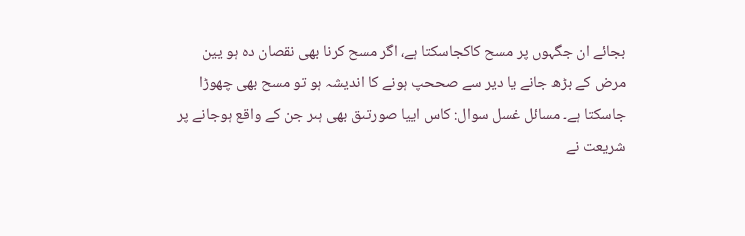بجائے ان جگہوں پر مسح کاکجاسکتا ہے، اگر مسح کرنا بھی نقصان دہ ہو یین مرض کے بڑھ جانے یا دیر سے صححپ ہونے کا اندیشہ ہو تو مسح بھی چھوڑا جاسکتا ہے۔ مسائل غسل سوال: کاس اییا صورتںق بھی ہںر جن کے واقع ہوجانے پر شریعت نے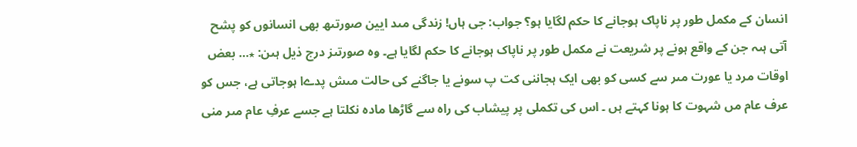انسان کے مکمل طور پر ناپاک ہوجانے کا حکم لگایا ہو؟ جواب: جی ہاں! زندگی مںد ایین صورتںھ بھی انسانوں کو پشح آتی ہںہ جن کے واقع ہونے پر شریعت نے مکمل طور پر ناپاک ہوجانے کا حکم لگایا ہے۔ وہ صورتںز درج ذیل ہںن: ٭… بعض اوقات مرد یا عورت مںر سے کسی کو بھی ایک ہجاننی کت پ سونے یا جاگنے کی حالت مںش پدےا ہوجاتی ہے، جس کو عرف عام مں شہوت کا ہونا کہتے ہں ۔ اس کی تکملی پر پیشاب کی راہ سے گاڑھا مادہ نکلتا ہے جسے عرفِ عام مںر منی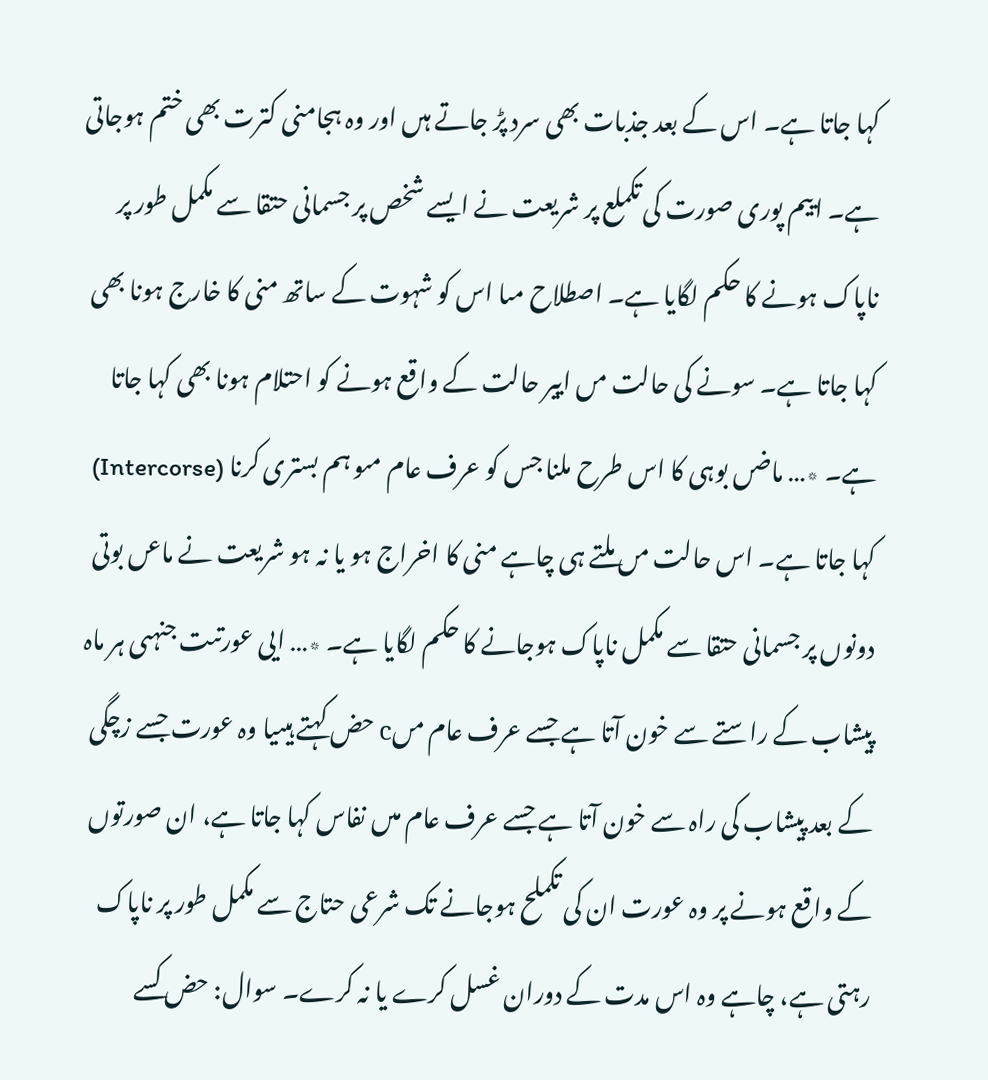کہا جاتا ہے۔ اس کے بعد جذبات بھی سرد پڑ جاتے ہںں اور وہ ہجامنی کترت بھی ختم ہوجاتی ہے۔ اییم پوری صورت کی تکملع پر شریعت نے ایسے شخص پر جسمانی حتقا سے مکمل طور پر ناپاک ہونے کا حکم لگایا ہے۔ اصطلاح مںا اس کو شہوت کے ساتھ منی کا خارج ہونا بھی کہا جاتا ہے۔ سونے کی حالت مں اییر حالت کے واقع ہونے کو احتلام ہونا بھی کہا جاتا ہے۔ ٭… ماضں بوہی کا اس طرح ملنا جس کو عرف عام مںو ہم بستری کرنا (Intercorse) کہا جاتا ہے۔ اس حالت مں ملتے ہی چاہے منی کا اخراج ہو یا نہ ہو شریعت نے ماعں بوتی دونوں پر جسمانی حتقا سے مکمل ناپاک ہوجانے کا حکم لگایا ہے۔ ٭… ایی عورتںت جنہںی ہر ماہ پیشاب کے راستے سے خون آتا ہے جسے عرف عام مںc حض کہتے ہیںیا وہ عورت جسے زچگی کے بعد پیشاب کی راہ سے خون آتا ہے جسے عرف عام مںں نفاس کہا جاتا ہے، ان صورتوں کے واقع ہونے پر وہ عورت ان کی تکملح ہوجانے تک شرعی حتاج سے مکمل طور پر ناپاک رہتی ہے، چاہے وہ اس مدت کے دوران غسل کرے یا نہ کرے۔ سوال: حض کسے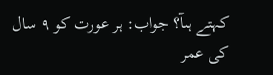کہتے ہںآ؟ جواب: ہر عورت کو ۹ سال کی عمر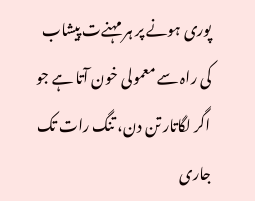پوری ہونے پر ہر مہنےت پیشاب کی راہ سے معمولی خون آتا ہے جو اگر لگاتار تن دن، تنگ رات تک جاری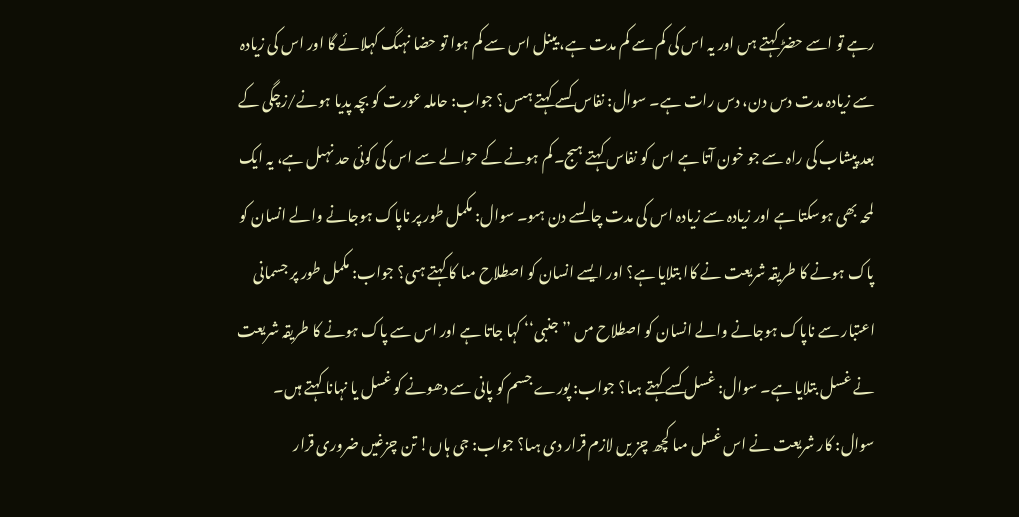رہے تو اسے حضڑ کہتے ہں اور یہ اس کی کم سے کم مدت ہے، یینل اس سے کم ہوا تو حضا نہںگ کہلائے گا اور اس کی زیادہ سے زیادہ مدت دس دن، دس رات ہے۔ سوال: نفاس کسے کہتے ہںس؟ جواب: حاملہ عورت کو بچہ پدیا ہونے/زچگی کے بعد پیشاب کی راہ سے جو خون آتا ہے اس کو نفاس کہتے ہںج۔ کم ہونے کے حوالے سے اس کی کوئی حد نہںل ہے، یہ ایک لمحہ بھی ہوسکتا ہے اور زیادہ سے زیادہ اس کی مدت چالسے دن ہںو۔ سوال: مکمل طور پر ناپاک ہوجانے والے انسان کو پاک ہونے کا طریقہ شریعت نے کاا بتلایا ہے؟ اور ایسے انسان کو اصطلاح مںا کا کہتے ہںی؟ جواب: مکمل طور پر جسمانی اعتبار سے ناپاک ہوجانے والے انسان کو اصطلاح مں ’’جنبی‘‘ کہا جاتا ہے اور اس سے پاک ہونے کا طریقہ شریعت نے غسل بتلایا ہے۔ سوال: غسل کسے کہتے ہںا؟ جواب: پورے جسم کو پانی سے دھونے کو غسل یا نہانا کہتے ہںں۔ سوال: کار شریعت نے اس غسل مںا کچھ چز یں لازم قرار دی ہںا؟ جواب: جی ہاں! تن چزغیں ضروری قرار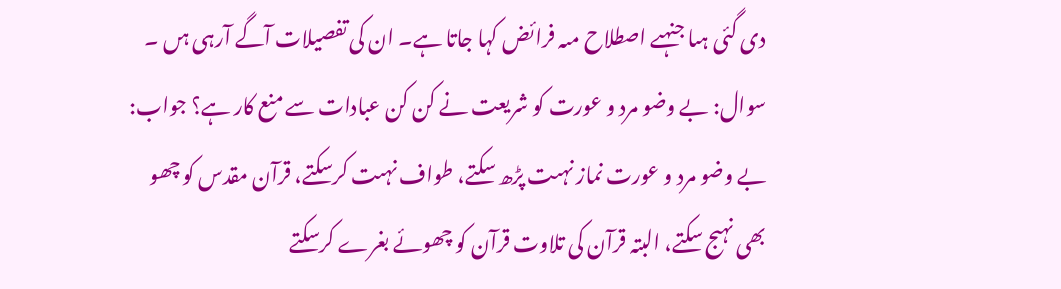دی گئی ہںا جنہںے اصطلاح مںہ فرائض کہا جاتا ہے۔ ان کی تفصیلات آگے آرہی ہں ۔ سوال: بے وضو مرد و عورت کو شریعت نے کن کن عبادات سے منع کار ہے؟ جواب: بے وضو مرد و عورت نماز نہںت پڑھ سکتے، طواف نہںت کرسکتے، قرآن مقدس کو چھو بھی نہںج سکتے، البتہ قرآن کی تلاوت قرآن کو چھوئے بغرے کرسکتے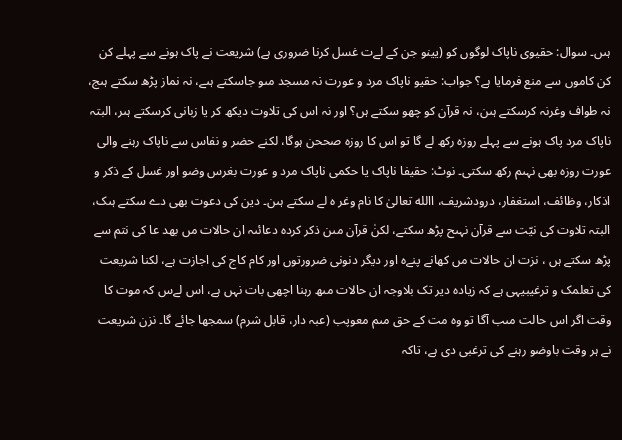ہںں۔ سوال: حقیوی ناپاک لوگوں کو (یینو جن کے لےت غسل کرنا ضروری ہے) شریعت نے پاک ہونے سے پہلے کن کن کاموں سے منع فرمایا ہے؟ جواب: حقیو ناپاک مرد و عورت نہ مسجد مںو جاسکتے ہںے، نہ نماز پڑھ سکتے ہںج، نہ طواف وغرنہ کرسکتے ہںن، نہ قرآن کو چھو سکتے ہں؟ اور نہ اس کی تلاوت دیکھ کر یا زبانی کرسکتے ہںر، البتہ ناپاک مرد پاک ہونے سے پہلے روزہ رکھ لے گا تو اس کا روزہ صححن ہوگا، لکنے حضر و نفاس سے ناپاک رہنے والی عورت روزہ بھی نہںم رکھ سکتی۔ نوٹ: حقیفا ناپاک یا حکمی ناپاک مرد و عورت بغرس وضو اور غسل کے ذکر و اذکار، وظائف، استغفار، درودشریف، االله تعالیٰ کا نام وغر ہ لے سکتے ہںن۔ دین کی دعوت بھی دے سکتے ہںک، البتہ تلاوت کی نیّت سے قرآن نہںح پڑھ سکتے، لکنٰ قرآن مںن ذکر کردہ دعائںہ ان حالات مں بھد عا کی نتم سے پڑھ سکتے ہں ، نزت ان حالات مں کھانے پنےہ اور دیگر دنونی ضرورتوں اور کام کاج کی اجازت ہے، لکنا شریعت کی تعلمک و ترغیبیہی ہے کہ زیادہ دیر تک بلاوجہ ان حالات مںھ رہنا اچھی بات نہں ہے، اس لےس کہ موت کا وقت اگر اس حالت مںب آگا تو وہ مت کے حق مںم معوپب (عبہ دار، قابل شرم) سمجھا جائے گا۔ نزن شریعت نے ہر وقت باوضو رہنے کی ترغبی دی ہے، تاکہ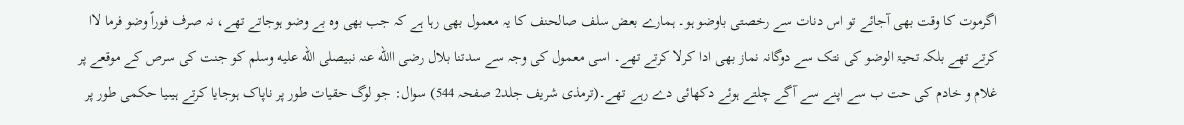اگرموت کا وقت بھی آجائے تو اس دنات سے رخصتی باوضو ہو۔ ہمارے بعض سلف صالحنف کا یہ معمول بھی رہا ہے کہ جب بھی وہ بے وضو ہوجاتے تھے، نہ صرف فوراً وضو فرما لاا کرتے تھے بلکہ تحیۃ الوضو کی نتک سے دوگانہ نماز بھی ادا کرلا کرتے تھے۔ اسی معمول کی وجہ سے سدتنا بلال رضی االله عنہ نبیصلى الله عليه وسلم کو جنت کی سرص کے موقعے پر غلام و خادم کی حت ب سے اپنے سے آگے چلتے ہوئے دکھائی دے رہے تھے۔(ترمذی شریف جلد2 صفحہ 544) سوال: جو لوگ حقیات طور پر ناپاک ہوجایا کرتے ہیںیا حکمی طور پر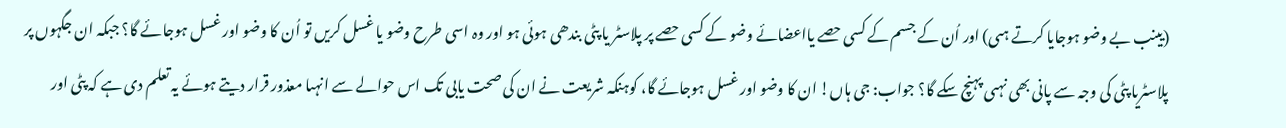(یینب بے وضو ہوجایا کرتے ہںی) اور اُن کے جسم کے کسی حصے یااعضائے وضو کے کسی حصے پر پلاسٹر یا پٹی بندھی ہوئی ہو اور وہ اسی طرح وضو یا غسل کریں تو اُن کا وضو اور غسل ہوجائے گا؟ جبکہ ان جگہوں پر پلاسٹریا پٹی کی وجہ سے پانی بھی نہںی پہنچ سکے گا؟ جواب: جی ہاں! ان کا وضو اور غسل ہوجائے گا، کوہنکہ شریعت نے ان کی صحت یابی تک اس حوالے سے انہںا معذور قرار دیتے ہوئے یہ تعلم دی ہے کہ پٹی اور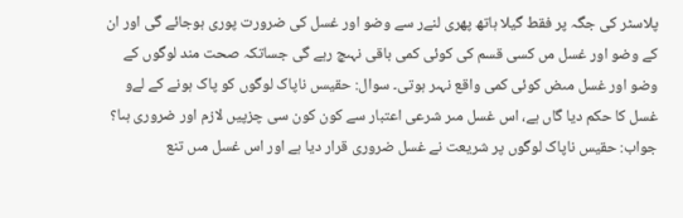پلاسٹر کی جگہ پر فقط گیلا ہاتھ پھری لنےر سے وضو اور غسل کی ضرورت پوری ہوجائے گی اور ان کے وضو اور غسل مں کسی قسم کی کوئی کمی باقی نہںچ رہے گی جساتکہ صحت مند لوگوں کے وضو اور غسل مںض کوئی کمی واقع نہںر ہوتی۔ سوال: حقیسں ناپاک لوگوں کو پاک ہونے کے لےو غسل کا حکم دیا گاں ہے، اس غسل مںر شرعی اعتبار سے کون کون سی چزپیں لازم اور ضروری ہںا؟ جواب: حقیس ناپاک لوگوں پر شریعت نے غسل ضروری قرار دیا ہے اور اس غسل مںں تنع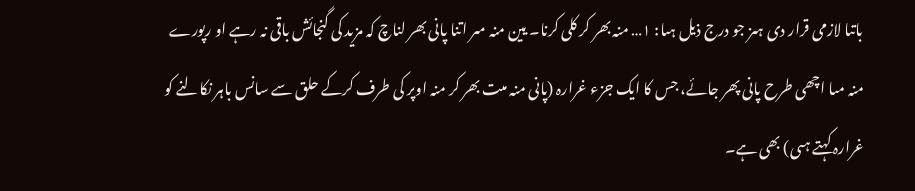باتںا لازمی قرار دی ہںز جو درج ذیل ہںا: ۱… منہ بھر کر کلی کرنا۔ یین منہ مںر اتنا پانی بھر لناچ کہ مزید کی گنجائش باقی نہ رہے او رپورے منہ مںا اچھی طرح پانی پھر جائے، جس کا ایک جزء غرارہ (پانی منہ مںت بھر کر منہ اوپر کی طرف کرکے حلق سے سانس باہر نکالنے کو غرارہ کہتے ہںی) بھی ہے۔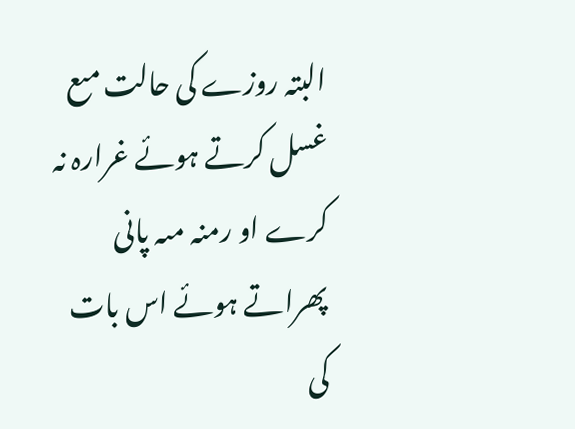البتہ روزے کی حالت مںع غسل کرتے ہوئے غرارہ نہ کرے او رمنہ مںہ پانی پھراتے ہوئے اس بات کی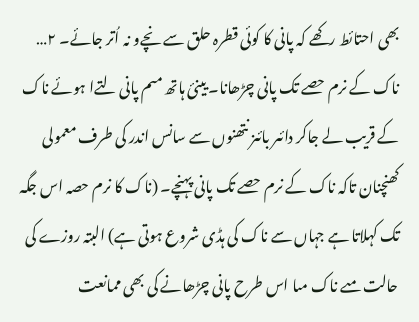بھی احتائط رکھے کہ پانی کا کوئی قطرہ حلق سے نچےو نہ اُتر جائے۔ ۲… ناک کے نرم حصے تک پانی چڑھانا۔ یینئ ہاتھ مںم پانی لتےا ہوئے ناک کے قریب لے جاکر دائںر بائںز نتھنوں سے سانس اندر کی طرف معمولی کھنچنان تاکہ ناک کے نرم حصے تک پانی پہنچے۔ (ناک کا نرم حصہ اس جگہ تک کہلاتا ہے جہاں سے ناک کی ہڈی شروع ہوتی ہے) البتہ روزے کی حالت مںے ناک مںا اس طرح پانی چڑھانے کی بھی ممانعت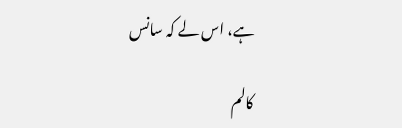ہے، اس لے کہ سانس

کالم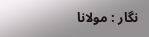نگار : مولانا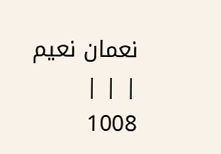نعمان نعیم
| | |
1008